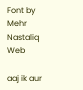Font by Mehr Nastaliq Web

aaj ik aur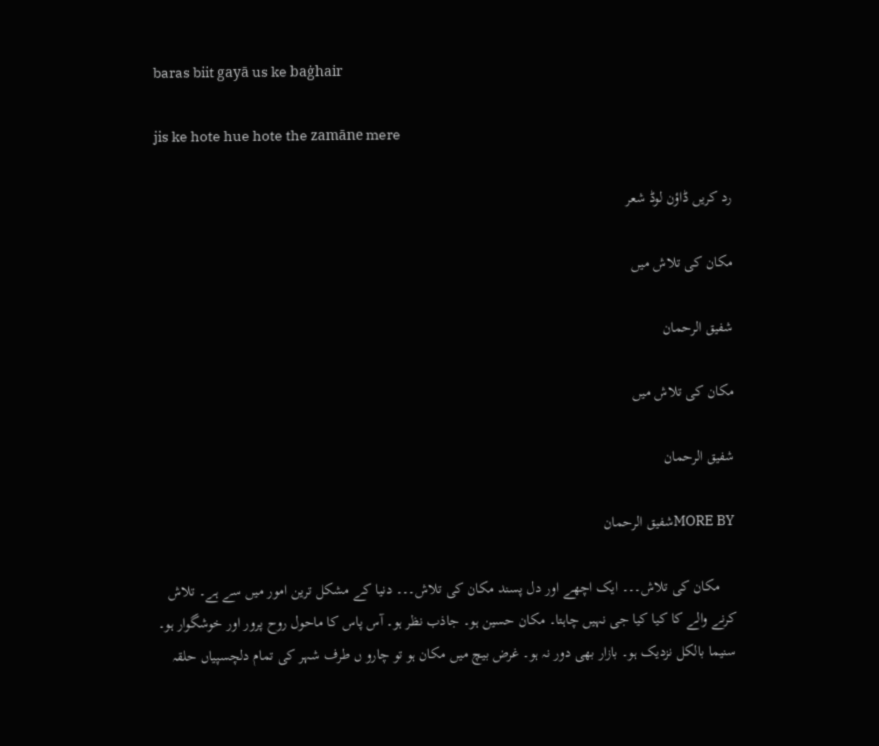baras biit gayā us ke baġhair

jis ke hote hue hote the zamāne mere

رد کریں ڈاؤن لوڈ شعر

مکان کی تلاش میں

شفیق الرحمان

مکان کی تلاش میں

شفیق الرحمان

MORE BYشفیق الرحمان

    مکان کی تلاش۔۔۔ ایک اچھے اور دل پسند مکان کی تلاش۔۔۔ دنیا کے مشکل ترین امور میں سے ہے۔ تلاش کرنے والے کا کیا کیا جی نہیں چاہتا۔ مکان حسین ہو۔ جاذب نظر ہو۔ آس پاس کا ماحول روح پرور اور خوشگوار ہو۔ سنیما بالکل نزدیک ہو۔ بازار بھی دور نہ ہو۔ غرض بیچ میں مکان ہو تو چارو ں طرف شہر کی تمام دلچسپیاں حلقہ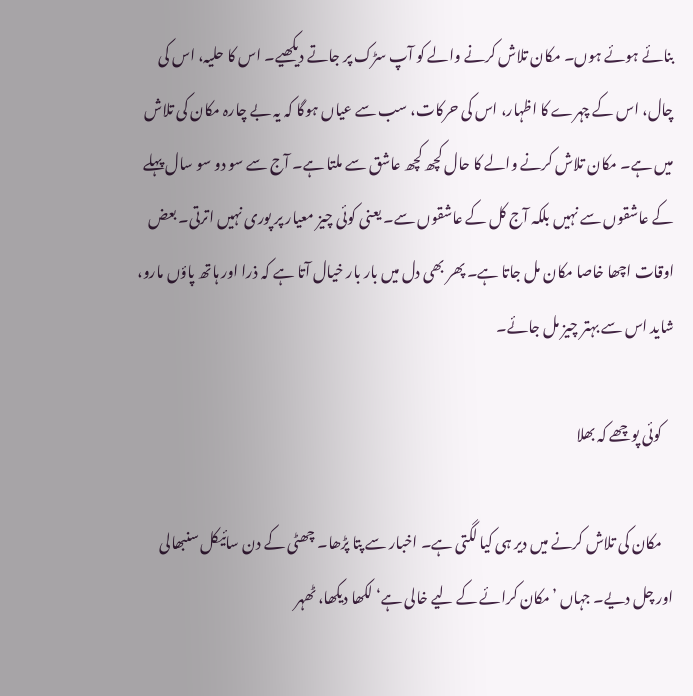بنائے ہوئے ہوں۔ مکان تلاش کرنے والے کو آپ سڑک پر جاتے دیکھیے۔ اس کا حلیہ، اس کی چال، اس کے چہرے کا اظہار، اس کی حرکات، سب سے عیاں ہوگا کہ یہ بے چارہ مکان کی تلاش میں ہے۔ مکان تلاش کرنے والے کا حال کچھ کچھ عاشق سے ملتا ہے۔ آج سے سو دو سو سال پہلے کے عاشقوں سے نہیں بلکہ آج کل کے عاشقوں سے۔ یعنی کوئی چیز معیار پر پوری نہیں اترتی۔ بعض اوقات اچھا خاصا مکان مل جاتا ہے۔ پھر بھی دل میں بار بار خیال آتا ہے کہ ذرا اور ہاتھ پاؤں مارو، شاید اس سے بہتر چیز مل جائے۔

    کوئی پوچھے کہ بھلا

    مکان کی تلاش کرنے میں دیر ہی کیا لگتی ہے۔ اخبار سے پتا پڑھا۔ چھٹی کے دن سائیکل سنبھالی اور چل دیے۔ جہاں ’مکان کرائے کے لیے خالی ہے‘ لکھا دیکھا، ٹھہر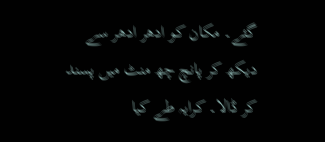گئے۔ مکان کو ادھر ادھر سے دیکھ کر پانچ چھ منٹ میں پسند کر ڈالا۔ کرایہ طے کیا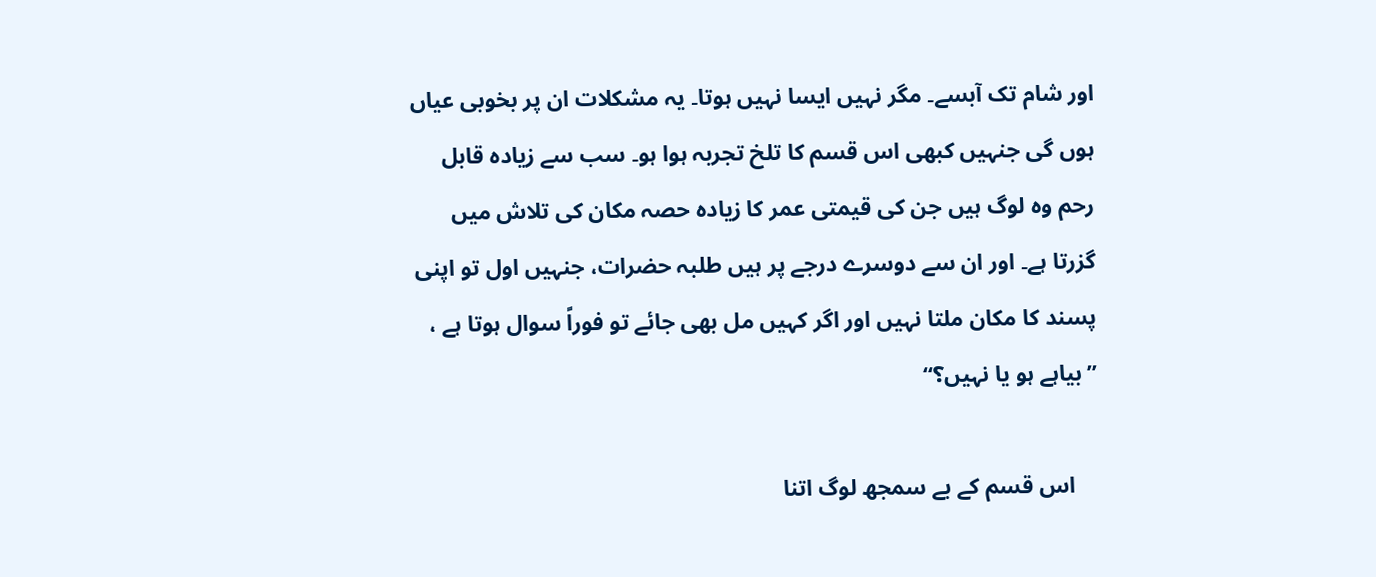اور شام تک آبسے۔ مگر نہیں ایسا نہیں ہوتا۔ یہ مشکلات ان پر بخوبی عیاں ہوں گی جنہیں کبھی اس قسم کا تلخ تجربہ ہوا ہو۔ سب سے زیادہ قابل رحم وہ لوگ ہیں جن کی قیمتی عمر کا زیادہ حصہ مکان کی تلاش میں گزرتا ہے۔ اور ان سے دوسرے درجے پر ہیں طلبہ حضرات، جنہیں اول تو اپنی پسند کا مکان ملتا نہیں اور اگر کہیں مل بھی جائے تو فوراً سوال ہوتا ہے ، ’’بیاہے ہو یا نہیں؟‘‘

    اس قسم کے بے سمجھ لوگ اتنا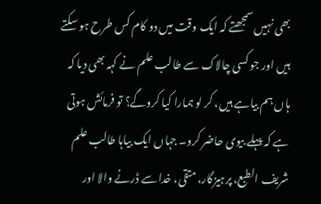بھی نہیں سمجھتے کہ ایک وقت میں دو کام کس طرح ہو سکتے ہیں اور جو کسی چالاک سے طالب علم نے کہہ بھی دیا کہ ہاں ہم بیاہے ہیں، کر لو ہمارا کیا کروگے؟ تو فرمائش ہوتی ہے کہ پہلے بیوی حاضر کرو۔ جہاں ایک بیاہا طالب علم شریف الطبع، پرہیزگار، متقی، خدا سے ڈرنے والا اور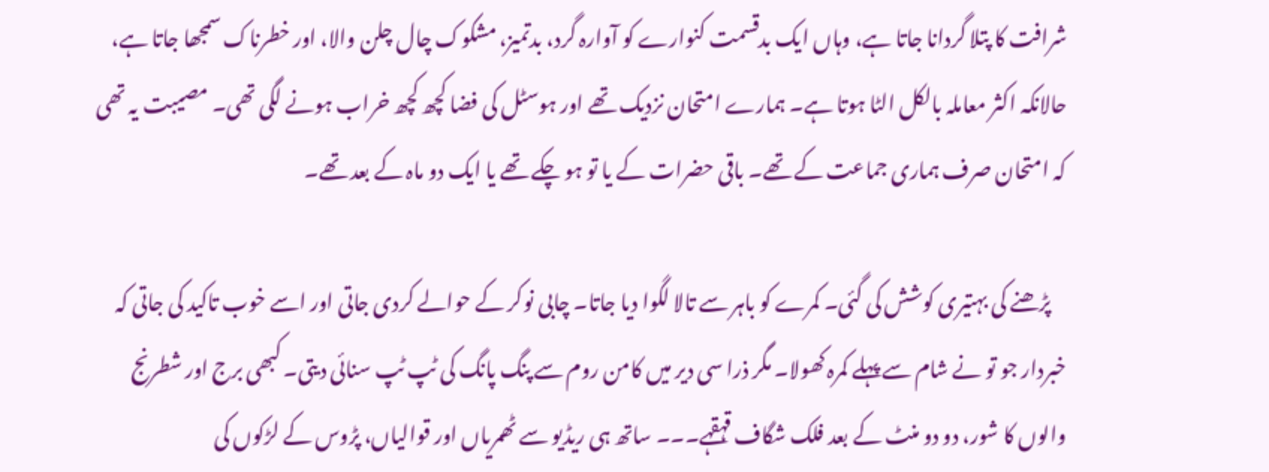شرافت کا پتلا گردانا جاتا ہے، وہاں ایک بدقسمت کنوارے کو آوارہ گرد، بدتمیز، مشکوک چال چلن والا، اور خطرناک سمجھا جاتا ہے، حالانکہ اکثر معاملہ بالکل الٹا ہوتا ہے۔ ہمارے امتحان نزدیک تھے اور ہوسٹل کی فضا کچھ کچھ خراب ہونے لگی تھی۔ مصیبت یہ تھی کہ امتحان صرف ہماری جماعت کے تھے۔ باقی حضرات کے یا تو ہو چکے تھے یا ایک دو ماہ کے بعد تھے۔

    پڑھنے کی بہتیری کوشش کی گئی۔ کمرے کو باہر سے تالا لگوا دیا جاتا۔ چابی نوکر کے حوالے کردی جاتی اور اسے خوب تاکید کی جاتی کہ خبردار جو تو نے شام سے پہلے کمرہ کھولا۔ مگر ذرا سی دیر میں کامن روم سے پنگ پانگ کی ٹپ ٹپ سنائی دیتی۔ کبھی برج اور شطرنج والوں کا شور، دو دو منٹ کے بعد فلک شگاف قہقہے۔۔۔ ساتھ ہی ریڈیو سے ٹھمریاں اور قوالیاں، پڑوس کے لڑکوں کی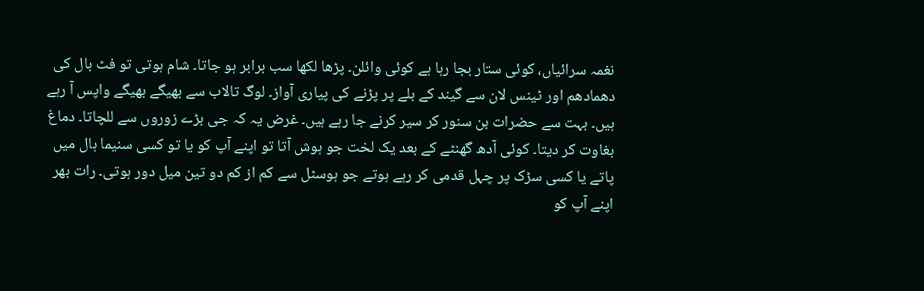نغمہ سرائیاں، کوئی ستار بجا رہا ہے کوئی وائلن۔ پڑھا لکھا سب برابر ہو جاتا۔ شام ہوتی تو فٹ بال کی دھمادھم اور ٹینس لان سے گیند کے بلے پر پڑنے کی پیاری آواز۔ لوگ تالاب سے بھیگے بھیگے واپس آ رہے ہیں۔ بہت سے حضرات بن سنور کر سیر کرنے جا رہے ہیں۔ غرض یہ کہ جی بڑے زوروں سے للچاتا۔ دماغ بغاوت کر دیتا۔ کوئی آدھ گھنٹے کے بعد یک لخت جو ہوش آتا تو اپنے آپ کو یا تو کسی سنیما ہال میں پاتے یا کسی سڑک پر چہل قدمی کر رہے ہوتے جو ہوسٹل سے کم از کم دو تین میل دور ہوتی۔ رات بھر اپنے آپ کو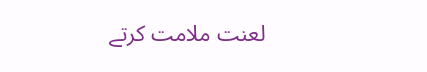لعنت ملامت کرتے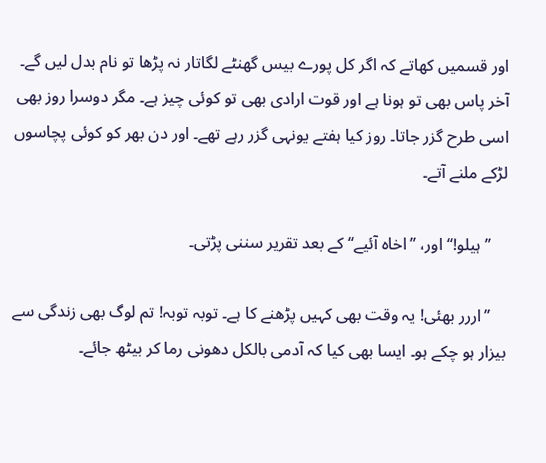اور قسمیں کھاتے کہ اگر کل پورے بیس گھنٹے لگاتار نہ پڑھا تو نام بدل لیں گے۔ آخر پاس بھی تو ہونا ہے اور قوت ارادی بھی تو کوئی چیز ہے۔ مگر دوسرا روز بھی اسی طرح گزر جاتا۔ روز کیا ہفتے یونہی گزر رہے تھے۔ اور دن بھر کو کوئی پچاسوں لڑکے ملنے آتے۔

    ’’ہیلو!‘‘ اور، ’’اخاہ آئیے‘‘ کے بعد تقریر سننی پڑتی۔

    ’’اررر بھئی! یہ وقت بھی کہیں پڑھنے کا ہے۔ توبہ توبہ! تم لوگ بھی زندگی سے بیزار ہو چکے ہو۔ ایسا بھی کیا کہ آدمی بالکل دھونی رما کر بیٹھ جائے۔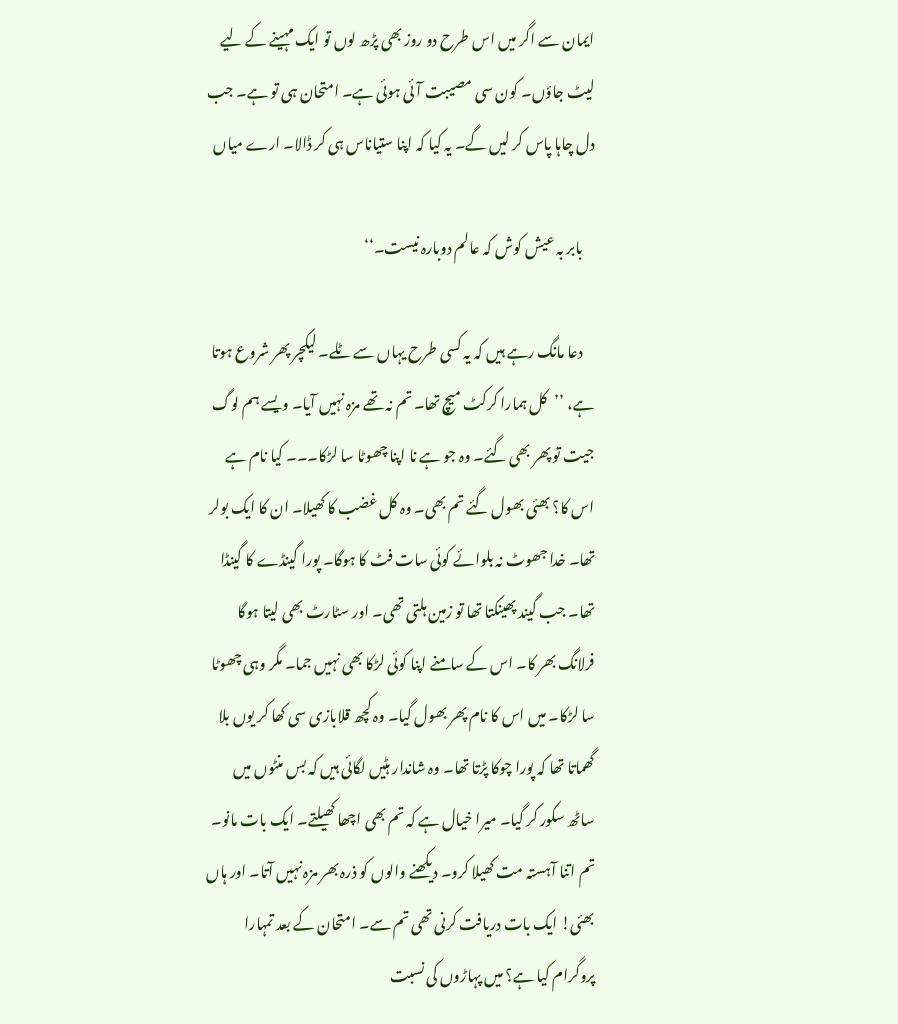ایمان سے اگر میں اس طرح دو روز بھی پڑھ لوں تو ایک مہینے کے لیے لیٹ جاؤں۔ کون سی مصیبت آئی ہوئی ہے۔ امتحان ہی تو ہے۔ جب دل چاہا پاس کر لیں گے۔ یہ کیا کہ اپنا ستیاناس ہی کر ڈالا۔ ارے میاں

    بابر بہ عیش کوش کہ عالم دوبارہ نیست۔‘‘

    دعا مانگ رہے ہیں کہ یہ کسی طرح یہاں سے ٹلے۔ لیکچر پھر شروع ہوتا ہے، ’’کل ہمارا کرکٹ میچ تھا۔ تم نہ تھے مزہ نہیں آیا۔ ویسے ہم لوگ جیت تو پھر بھی گئے۔ وہ جو ہے نا اپنا چھوٹا سا لڑکا۔۔۔ کیا نام ہے اس کا؟ بھئی بھول گئے تم بھی۔ وہ کل غضب کا کھیلا۔ ان کا ایک بولر تھا۔ خدا جھوٹ نہ بلوائے کوئی سات فٹ کا ہوگا۔ پورا گینڈے کا گینڈا تھا۔ جب گیند پھینکتا تھا تو زمین ہلتی تھی۔ اور سٹارٹ بھی لیتا ہوگا فرلانگ بھر کا۔ اس کے سامنے اپنا کوئی لڑکا بھی نہیں جما۔ مگر وہی چھوٹا سا لڑکا۔ میں اس کا نام پھر بھول گیا۔ وہ کچھ قلابازی سی کھا کر یوں بلا گھماتا تھا کہ پورا چوکا پڑتا تھا۔ وہ شاندار ہٹیں لگائی ہیں کہ بس منٹوں میں ساٹھ سکور کر گیا۔ میرا خیال ہے کہ تم بھی اچھا کھیلتے۔ ایک بات مانو۔ تم اتنا آہستہ مت کھیلا کرو۔ دیکھنے والوں کو ذرہ بھر مزہ نہیں آتا۔ اور ہاں بھئی! ایک بات دریافت کرنی تھی تم سے۔ امتحان کے بعد تمہارا پروگرام کیا ہے؟ میں پہاڑوں کی نسبت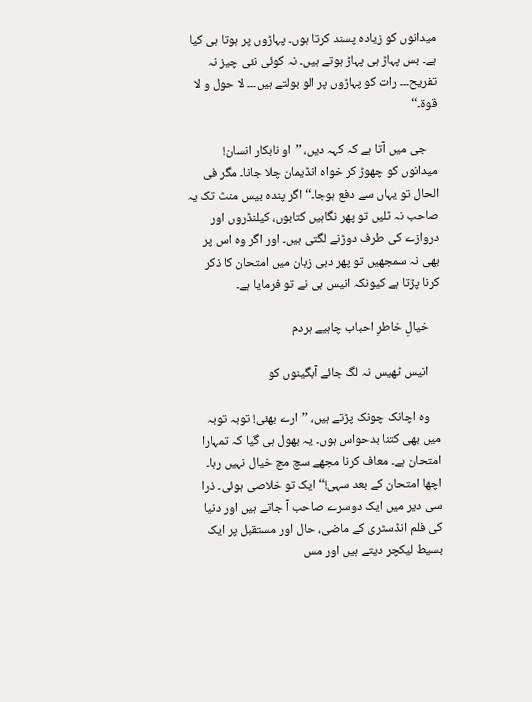میدانوں کو زیادہ پسند کرتا ہوں۔ پہاڑوں پر ہوتا ہی کیا ہے۔ بس پہاڑ ہی پہاڑ ہوتے ہیں۔ نہ کوئی نئی چیز نہ تفریح۔۔۔ رات کو پہاڑوں پر الو بولتے ہیں۔۔۔ لا حول و لا قوۃ۔‘‘

    جی میں آتا ہے کہ کہہ دیں، ’’او نابکار انسان! میدانوں کو چھوڑ کر خواہ انڈیمان چلا جانا۔ مگر فی الحال تو یہاں سے دفع ہوجا۔‘‘ اگر پندہ بیس منٹ تک یہ صاحب نہ ٹلیں تو پھر نگاہیں کتابوں، کیلنڈروں اور دروازے کی طرف دوڑنے لگتی ہیں۔ اور اگر وہ اس پر بھی نہ سمجھیں تو پھر دبی زبان میں امتحان کا ذکر کرنا پڑتا ہے کیونکہ انیس ہی نے تو فرمایا ہے۔

    خیالِ خاطرِ احباب چاہیے ہردم

    انیس ٹھیس نہ لگ جائے آبگینوں کو

    وہ اچانک چونک پڑتے ہیں، ’’ارے بھئی! توبہ توبہ میں بھی کتنا بدحواس ہوں۔ یہ بھول ہی گیا کہ تمہارا امتحان ہے۔ معاف کرنا مجھے سچ مچ خیال نہیں رہا۔ اچھا امتحان کے بعد سہی!‘‘ ایک تو خلاصی ہوئی۔ ذرا سی دیر میں ایک دوسرے صاحب آ جاتے ہیں اور دنیا کی فلم انڈسٹری کے ماضی، حال اور مستقبل پر ایک بسیط لیکچر دیتے ہیں اور مس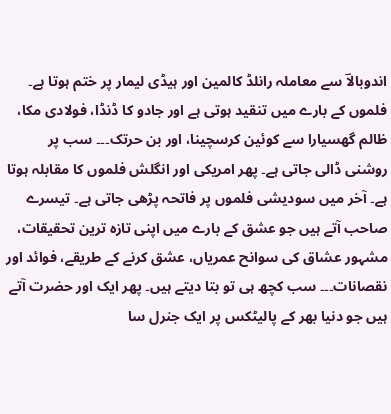اندوبالاؔ سے معاملہ رانلڈ کالمین اور ہیڈی لیمار پر ختم ہوتا ہے۔ فلموں کے بارے میں تنقید ہوتی ہے اور جادو کا ڈنڈا، فولادی مکا، ظالم گھسیارا سے کوئین کرسچینا، اور بن حرتک۔۔۔ سب پر روشنی ڈالی جاتی ہے۔ پھر امریکی اور انگلش فلموں کا مقابلہ ہوتا ہے۔ آخر میں سودیشی فلموں پر فاتحہ پڑھی جاتی ہے۔ تیسرے صاحب آتے ہیں جو عشق کے بارے میں اپنی تازہ ترین تحقیقات، مشہور عشاق کی سوانح عمریاں، عشق کرنے کے طریقے، فوائد اور نقصانات۔۔۔ سب کچھ ہی تو بتا دیتے ہیں۔ پھر ایک اور حضرت آتے ہیں جو دنیا بھر کے پالیٹکس پر ایک جنرل سا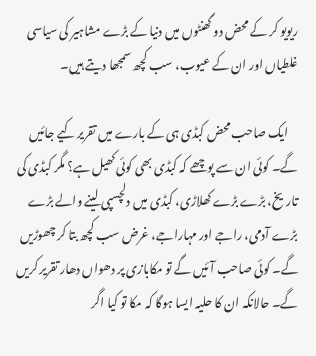ریویو کر کے محض دو گھنٹوں میں دنیا کے بڑے مشاہیر کی سیاسی غلطیاں اور ان کے عیوب، سب کچھ سمجھا دیتے ہیں۔

    ایک صاحب محض کبڈی ہی کے بارے میں تقریر کیے جائیں گے۔ کوئی ان سے پوچھے کہ کبڈی بھی کوئی کھیل ہے؟ مگر کبڈی کی تاریخ، بڑے بڑے کھلاڑی، کبڈی میں دلچسپی لینے والے بڑے بڑے آدمی، راجے اور مہاراجے، غرض سب کچھ بتا کر چھوڑیں گے۔ کوئی صاحب آئیں گے تو مکابازی پر دھواں دھار تقریر کریں گے۔ حالانکہ ان کا حلیہ ایسا ہوگا کہ مکا تو کیا اگر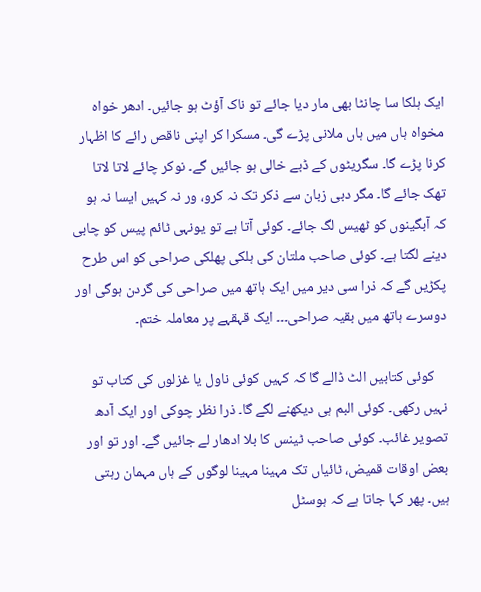ایک ہلکا سا چانٹا بھی مار دیا جائے تو ناک آؤٹ ہو جائیں۔ ادھر خواہ مخواہ ہاں میں ہاں ملانی پڑے گی۔ مسکرا کر اپنی ناقص رائے کا اظہار کرنا پڑے گا۔ سگریٹوں کے ڈبے خالی ہو جائیں گے۔ نوکر چائے لاتا لاتا تھک جائے گا۔ مگر دبی زبان سے ذکر تک نہ کرو، ور نہ کہیں ایسا نہ ہو کہ آبگینوں کو ٹھیس لگ جائے۔ کوئی آتا ہے تو یونہی ٹائم پیس کو چابی دینے لگتا ہے۔ کوئی صاحب ملتان کی ہلکی پھلکی صراحی کو اس طرح پکڑیں گے کہ ذرا سی دیر میں ایک ہاتھ میں صراحی کی گردن ہوگی اور دوسرے ہاتھ میں بقیہ صراحی۔۔۔ ایک قہقہے پر معاملہ ختم۔

    کوئی کتابیں الٹ ڈالے گا کہ کہیں کوئی ناول یا غزلوں کی کتاب تو نہیں رکھی۔ کوئی البم ہی دیکھنے لگے گا۔ ذرا نظر چوکی اور ایک آدھ تصویر غائب۔ کوئی صاحب ٹینس کا بلا ادھار لے جائیں گے۔ اور تو اور بعض اوقات قمیض، ٹائیاں تک مہینا مہینا لوگوں کے ہاں مہمان رہتی ہیں۔ پھر کہا جاتا ہے کہ ہوسٹل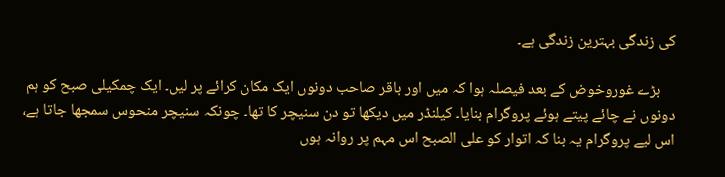کی زندگی بہترین زندگی ہے۔

    بڑے غوروخوض کے بعد فیصلہ ہوا کہ میں اور باقر صاحب دونوں ایک مکان کرائے پر لیں۔ ایک چمکیلی صبح کو ہم دونوں نے چائے پیتے ہوئے پروگرام بنایا۔ کیلنڈر میں دیکھا تو دن سنیچر کا تھا۔ چونکہ سنیچر منحوس سمجھا جاتا ہے، اس لیے پروگرام یہ بنا کہ اتوار کو علی الصبح اس مہم پر روانہ ہوں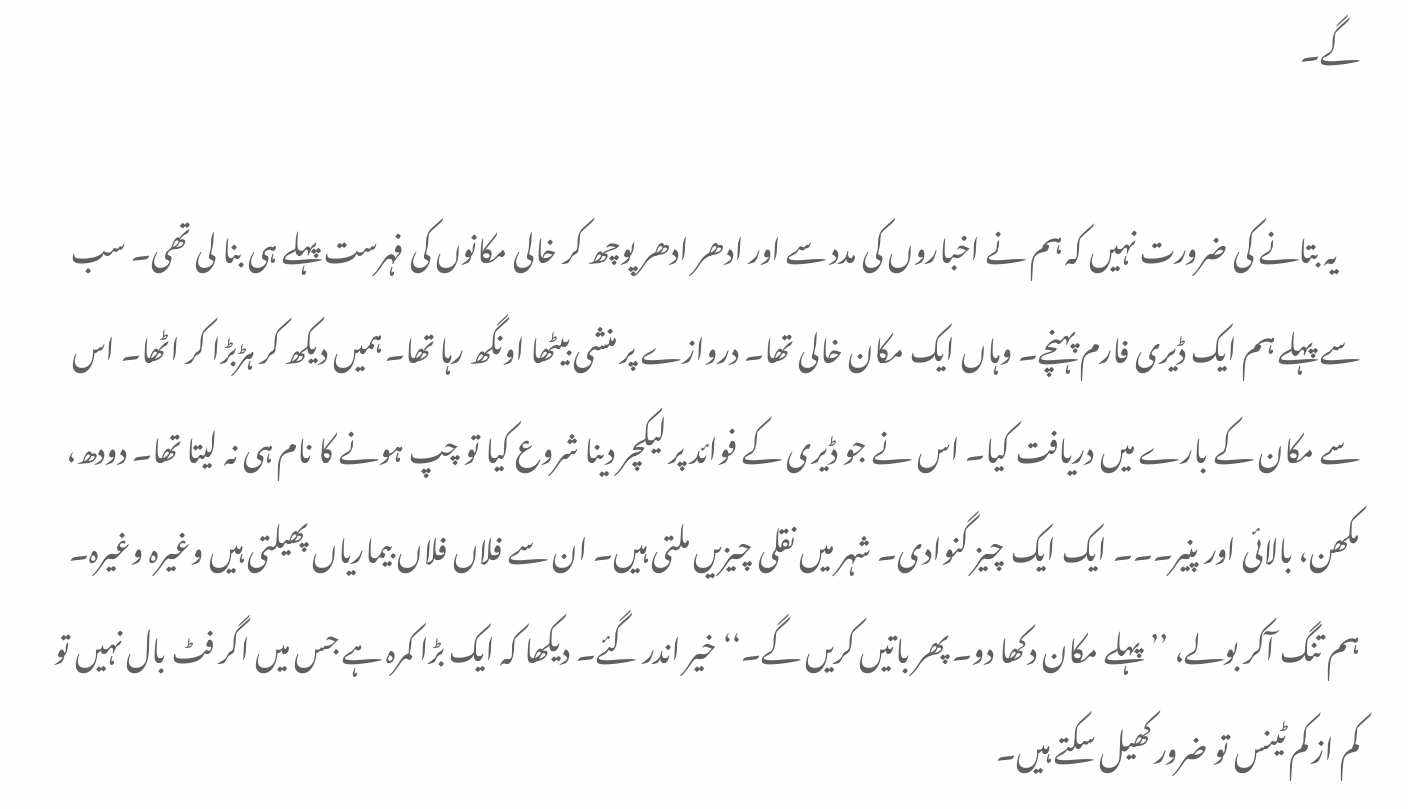گے۔

    یہ بتانے کی ضرورت نہیں کہ ہم نے اخباروں کی مدد سے اور ادھر ادھر پوچھ کر خالی مکانوں کی فہرست پہلے ہی بنا لی تھی۔ سب سے پہلے ہم ایک ڈیری فارم پہنچے۔ وہاں ایک مکان خالی تھا۔ دروازے پر منشی بیٹھا اونگھ رہا تھا۔ ہمیں دیکھ کر ہڑبڑا کر اٹھا۔ اس سے مکان کے بارے میں دریافت کیا۔ اس نے جو ڈیری کے فوائد پر لیکچر دینا شروع کیا تو چپ ہونے کا نام ہی نہ لیتا تھا۔ دودھ، مکھن، بالائی اور پنیر۔۔۔ ایک ایک چیز گنوادی۔ شہر میں نقلی چیزیں ملتی ہیں۔ ان سے فلاں فلاں بیماریاں پھیلتی ہیں وغیرہ وغیرہ۔ ہم تنگ آکر بولے، ’’پہلے مکان دکھا دو۔ پھر باتیں کریں گے۔‘‘ خیر اندر گئے۔ دیکھا کہ ایک بڑا کمرہ ہے جس میں اگر فٹ بال نہیں تو کم از کم ٹینس تو ضرور کھیل سکتے ہیں۔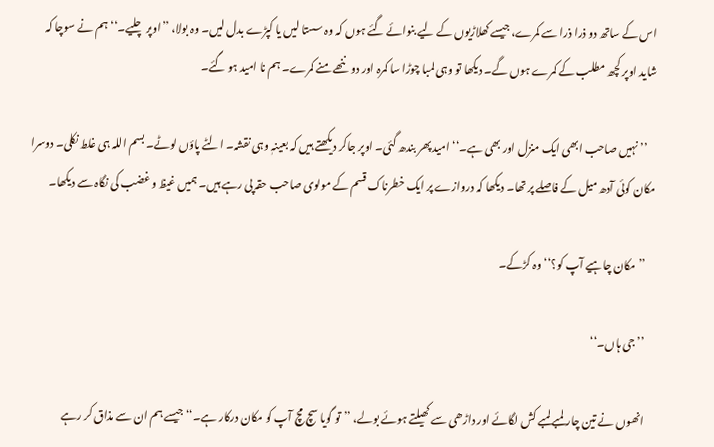اس کے ساتھ دو ذرا ذرا سے کمرے، جیسے کھلاڑیوں کے لیے بنوائے گئے ہوں کہ وہ سستا لیں یا کپڑے بدل لیں۔ وہ بولا، ’’اوپر چلیے۔‘‘ ہم نے سوچا کہ شاید اوپر کچھ مطلب کے کمرے ہوں گے۔ دیکھا تو وہی لمبا چوڑا سا کمرہ اور دو ننھے منے کمرے۔ ہم نا امید ہو گئے۔

    ’’نہیں صاحب ابھی ایک منزل اور بھی ہے۔‘‘ امید پھر بندھ گئی۔ اوپر جاکر دیکھتے ہیں کہ بعینہٖ وہی نقشہ۔ الٹے پاؤں لوٹے۔ بسم اللہ ہی غلط نکلی۔ دوسرا مکان کوئی آدھ میل کے فاصلے پر تھا۔ دیکھا کہ دروازے پر ایک خطرناک قسم کے مولوی صاحب حقہ پی رہے ہیں۔ ہمیں غیظ و غضب کی نگاہ سے دیکھا۔

    ’’مکان چاہیے آپ کو؟‘‘ وہ کڑکے۔

    ’’جی ہاں۔‘‘

    انھوں نے تین چار لمبے لمبے کش لگائے اور داڑھی سے کھیلتے ہوئے بولے، ’’تو گویا سچ مچ آپ کو مکان درکار ہے۔‘‘ جیسے ہم ان سے مذاق کر رہے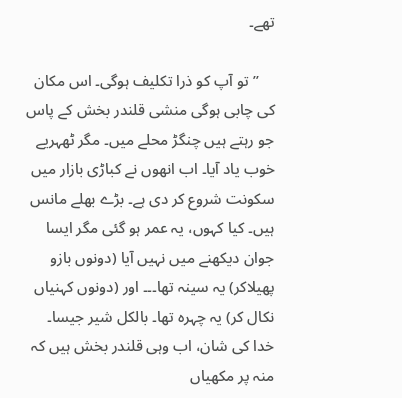تھے۔

    ’’تو آپ کو ذرا تکلیف ہوگی۔ اس مکان کی چابی ہوگی منشی قلندر بخش کے پاس جو رہتے ہیں چنگڑ محلے میں۔ مگر ٹھہریے خوب یاد آیا۔ اب انھوں نے کباڑی بازار میں سکونت شروع کر دی ہے۔ بڑے بھلے مانس ہیں۔ کیا کہوں، یہ عمر ہو گئی مگر ایسا جوان دیکھنے میں نہیں آیا (دونوں بازو پھیلاکر) یہ سینہ تھا۔۔۔ اور (دونوں کہنیاں نکال کر) یہ چہرہ تھا۔ بالکل شیر جیسا۔ خدا کی شان، اب وہی قلندر بخش ہیں کہ منہ پر مکھیاں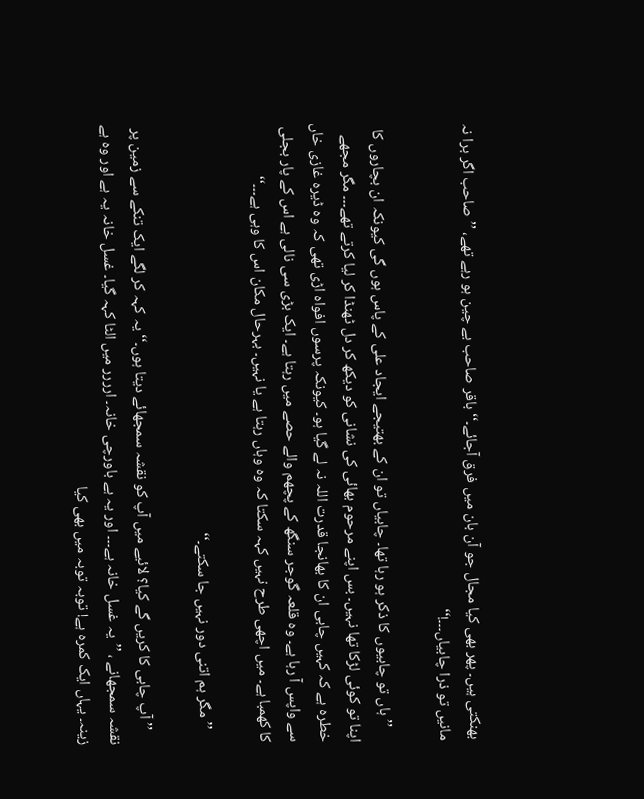بھنکتی ہیں۔ پھر بھی کیا مجال جو آن بان میں فرق آجائے۔‘‘ باقر صاحب بے چین ہو رہے تھے، ’’صاحب اگر برا نہ مانیں تو ذرا چابیاں۔۔۔!‘‘

    ’’ہاں تو چابیوں کا ذکر ہو رہا تھا۔ چابیاں تو ان کے بھتیجے ایجاد علی کے پاس ہوں گی کیونکہ ان بچاروں کا اپنا تو کوئی لڑکا تھا نہیں۔ بس اپنے مرحوم بھائی کی نشانی کو دیکھ کر دل ٹھنڈا کر لیا کرتے تھے۔۔۔ مگر مجھے خطرہ ہے کہ کہیں چابی ان کا بھانجا قدرت اللہ نہ لے گیا ہو۔ کیونکہ پرسوں افواہ اڑی تھی کہ وہ ڈیرہ غازی خاں سے واپس آ رہا ہے۔ وہ قلعہ گوجر سنگھ کے پچھم والے حصے میں رہتا ہے۔ ایک بڑی سی نالی ہے اس کے پار بجلی کا کھمبا ہے۔ میں اچھی طرح نہیں کہہ سکتا کہ وہ وہاں رہتا ہے یا نہیں۔ بہرحال مکان اس کا وہی ہے۔۔۔‘‘

    ’’مگر ہم اتنی دور نہیں جا سکتے۔‘‘

    ’’آپ چابی کا کریں گے کیا؟ لائیے میں آپ کو نقشہ سمجھائے دیتا ہوں۔‘‘ یہ کہہ کر لگے ایک تنکے سے زمین پر نقشہ سمجھانے ، ’’یہ غسل خانہ ہے۔۔۔ اور یہ ہے باورچی خانہ۔ ارررر میں الٹا کہہ گیا۔ غسل خانہ یہ ہے اور وہ ہے زینہ۔ یہاں ایک کمرہ ہے! توبہ توبہ میں بھی کیا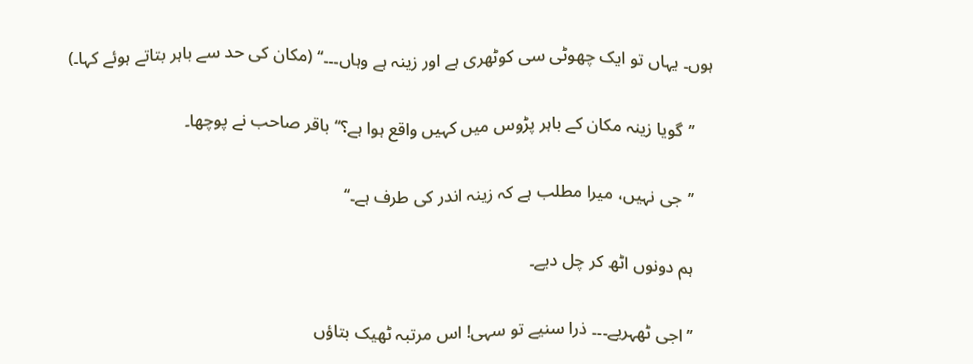ہوں۔ یہاں تو ایک چھوٹی سی کوٹھری ہے اور زینہ ہے وہاں۔۔۔‘‘ (مکان کی حد سے باہر بتاتے ہوئے کہا۔)

    ’’گویا زینہ مکان کے باہر پڑوس میں کہیں واقع ہوا ہے؟‘‘ باقر صاحب نے پوچھا۔

    ’’جی نہیں، میرا مطلب ہے کہ زینہ اندر کی طرف ہے۔‘‘

    ہم دونوں اٹھ کر چل دیے۔

    ’’اجی ٹھہریے۔۔۔ ذرا سنیے تو سہی! اس مرتبہ ٹھیک بتاؤں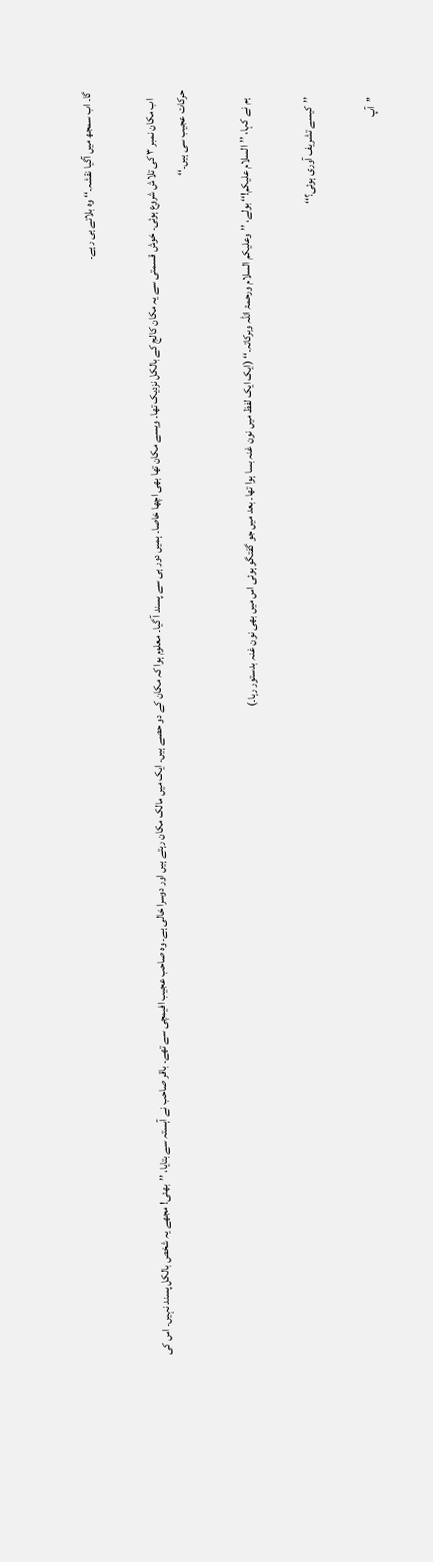گا۔ اب سمجھ میں آگیا نقشہ۔‘‘ وہ بلاتے ہی رہے۔

    اب مکان نمبر ۳ کی تلاش شروع ہوئی۔ خوش قسمتی سے یہ مکان کالج کے بالکل نزدیک تھا۔ ویسے مکان تھا بھی اچھا خاصا۔ ہمیں دور ہی سے پسند آ گیا۔ معلوم ہوا کہ مکان کے دو حصے ہیں۔ ایک میں مالک مکان رہتے ہیں اور دوسرا خالی ہے۔ وہ صاحب عجیب افیمچی سے تھے۔ باقر صاحب نے آہستہ سے بتایا، ’’بھئی! مجھے یہ شخص بالکل پسند نہیں۔ اس کی حرکات عجیب سی ہیں۔‘‘

    ہم نے کہا، ’’السلام علیکم!‘‘ بولے، ’’وعلیکم السلام ورحمۃ اللہ وبرکاتہ۔‘‘ (ایک ایک لفظ میں نون غنہ بسا ہوا تھا۔ بعد میں جو گفتگو ہوئی اس میں بھی نون غنہ بدستور رہا۔)

    ’’کیسے تشریف آوری ہوئی؟‘‘

    ’’آپ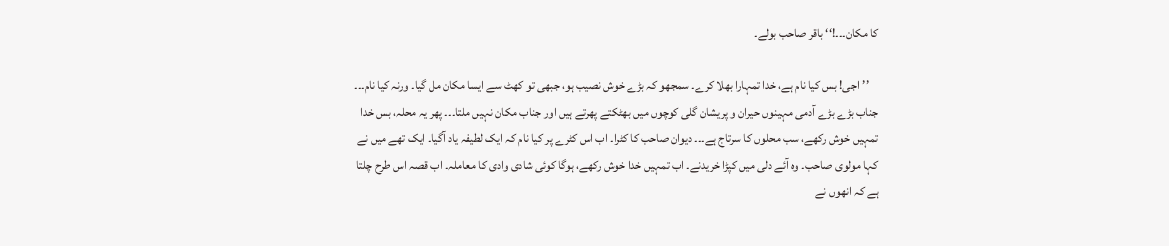کا مکان۔۔۔!‘‘ باقر صاحب بولے۔

    ’’اجی! بس کیا نام ہے، خدا تمہارا بھلا کرے۔ سمجھو کہ بڑے خوش نصیب ہو، جبھی تو کھٹ سے ایسا مکان مل گیا۔ ورنہ کیا نام۔۔۔ جناب بڑے بڑے آدمی مہینوں حیران و پریشان گلی کوچوں میں بھٹکتے پھرتے ہیں اور جناب مکان نہیں ملتا۔۔۔ پھر یہ محلہ، بس خدا تمہیں خوش رکھے، سب محلوں کا سرتاج ہے۔۔۔ دیوان صاحب کا کٹرا۔ اب اس کٹرے پر کیا نام کہ ایک لطیفہ یاد آگیا۔ ایک تھے میں نے کہا مولوی صاحب۔ وہ آئے دلی میں کپڑا خریدنے۔ اب تمہیں خدا خوش رکھے، ہوگا کوئی شادی وادی کا معاملہ۔ اب قصہ اس طرح چلتا ہے کہ انھوں نے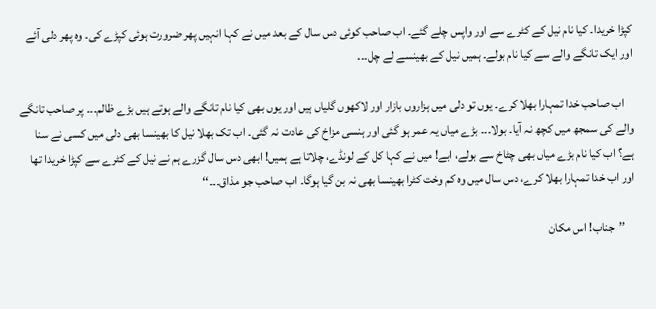کپڑا خریدا۔ کیا نام نیل کے کٹرے سے اور واپس چلے گئے۔ اب صاحب کوئی دس سال کے بعد میں نے کہا انہیں پھر ضرورت ہوئی کپڑے کی۔ وہ پھر دلی آئے اور ایک تانگے والے سے کیا نام بولے۔ ہمیں نیل کے بھینسے لے چل۔۔۔

    اب صاحب خدا تمہارا بھلا کرے۔ یوں تو دلی میں ہزاروں بازار اور لاکھوں گلیاں ہیں اور یوں بھی کیا نام تانگے والے ہوتے ہیں بڑے ظالم۔۔۔ پر صاحب تانگے والے کی سمجھ میں کچھ نہ آیا۔ بولا۔۔۔ بڑے میاں یہ عمر ہو گئی اور ہنسی مزاخ کی عادت نہ گئی۔ اب تک بھلا نیل کا بھینسا بھی دلی میں کسی نے سنا ہے؟ اب کیا نام بڑے میاں بھی چٹاخ سے بولے، ابے! میں نے کہا کل کے لونڈے، چلاتا ہے ہمیں! ابھی دس سال گزرے ہم نے نیل کے کٹرے سے کپڑا خریدا تھا اور اب خدا تمہارا بھلا کرے، دس سال میں وہ کم وخت کٹرا بھینسا بھی نہ بن گیا ہوگا۔ اب صاحب جو مذاق۔۔۔‘‘

    ’’جناب! اس مکان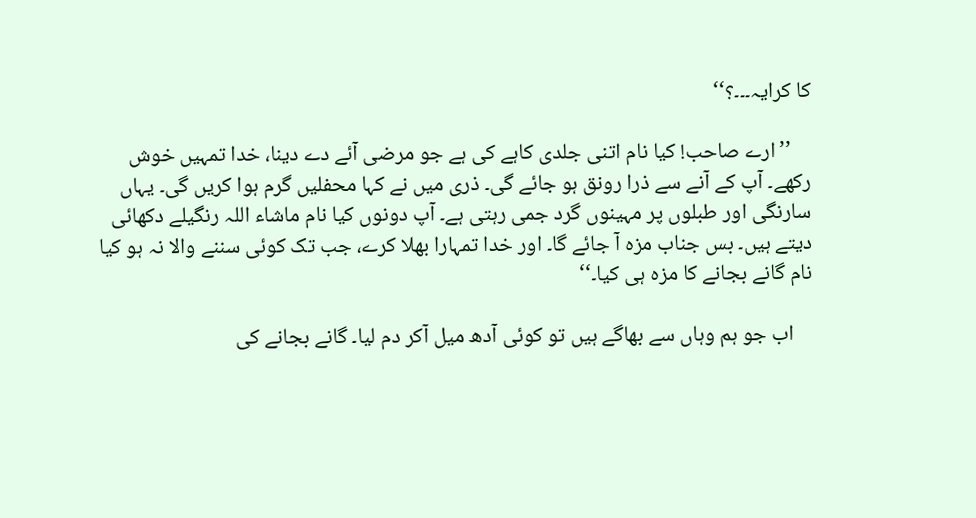کا کرایہ۔۔۔؟‘‘

    ’’ارے صاحب! کیا نام اتنی جلدی کاہے کی ہے جو مرضی آئے دے دینا، خدا تمہیں خوش رکھے۔ آپ کے آنے سے ذرا رونق ہو جائے گی۔ ذری میں نے کہا محفلیں گرم ہوا کریں گی۔ یہاں سارنگی اور طبلوں پر مہینوں گرد جمی رہتی ہے۔ آپ دونوں کیا نام ماشاء اللہ رنگیلے دکھائی دیتے ہیں۔ بس جناب مزہ آ جائے گا۔ اور خدا تمہارا بھلا کرے، جب تک کوئی سننے والا نہ ہو کیا نام گانے بجانے کا مزہ ہی کیا۔‘‘

    اب جو ہم وہاں سے بھاگے ہیں تو کوئی آدھ میل آکر دم لیا۔ گانے بجانے کی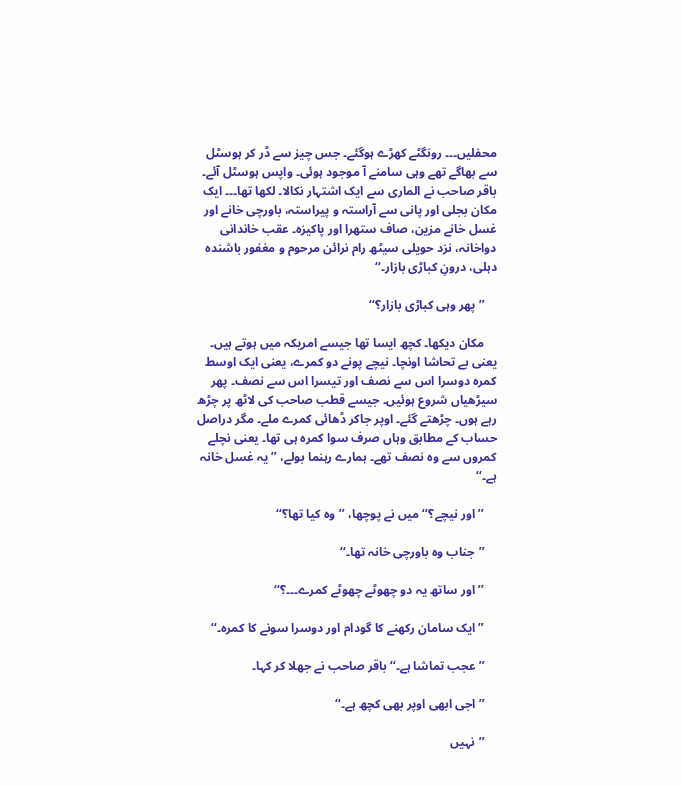محفلیں۔۔۔ رونگٹے کھڑے ہوگئے۔ جس چیز سے ڈر کر ہوسٹل سے بھاگے تھے وہی سامنے آ موجود ہوئی۔ واپس ہوسٹل آئے۔ باقر صاحب نے الماری سے ایک اشتہار نکالا۔ لکھا تھا۔۔۔ ایک مکان بجلی اور پانی سے آراستہ و پیراستہ، باورچی خانے اور غسل خانے مزین، صاف ستھرا اور پاکیزہ۔ عقب خاندانی دواخانہ، نزد حویلی سیٹھ رام نرائن مرحوم و مغفور باشندہ دہلی، درونِ کباڑی بازار۔‘‘

    ’’پھر وہی کباڑی بازار؟‘‘

    مکان دیکھا۔ کچھ ایسا تھا جیسے امریکہ میں ہوتے ہیں۔ یعنی بے تحاشا اونچا۔ نیچے پونے دو کمرے، یعنی ایک اوسط کمرہ دوسرا اس سے نصف اور تیسرا اس سے نصف۔ پھر سیڑھیاں شروع ہوئیں۔ جیسے قطب صاحب کی لاٹھ پر چڑھ رہے ہوں۔ چڑھتے گئے۔ اوپر جاکر ڈھائی کمرے ملے۔ مگر دراصل حساب کے مطابق وہاں صرف سوا کمرہ ہی تھا۔ یعنی نچلے کمروں سے وہ نصف تھے۔ ہمارے رہنما بولے، ’’یہ غسل خانہ ہے۔‘‘

    ’’اور نیچے؟‘‘ میں نے پوچھا، ’’وہ کیا تھا؟‘‘

    ’’جناب وہ باورچی خانہ تھا۔‘‘

    ’’اور ساتھ یہ دو چھوٹے چھوٹے کمرے۔۔۔؟‘‘

    ’’ایک سامان رکھنے کا گودام اور دوسرا سونے کا کمرہ۔‘‘

    ’’عجب تماشا ہے۔‘‘ باقر صاحب نے جھلا کر کہا۔

    ’’اجی ابھی اوپر بھی کچھ ہے۔‘‘

    ’’نہیں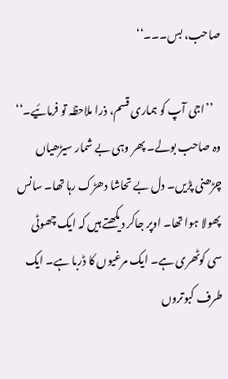صاحب، بس۔۔۔‘‘

    ’’اجی آپ کو ہماری قسم، ذرا ملاحظہ تو فرمائیے۔‘‘ وہ صاحب بولے۔ پھر وہی بے شمار سیڑھیاں چڑھنی پڑیں۔ دل بے تحاشا دھڑک رہا تھا۔ سانس پھولا ہوا تھا۔ اوپر جاکر دیکھتے ہیں کہ ایک چھوٹی سی کوٹھری ہے۔ ایک مرغیوں کا ڈربا ہے۔ ایک طرف کبوتروں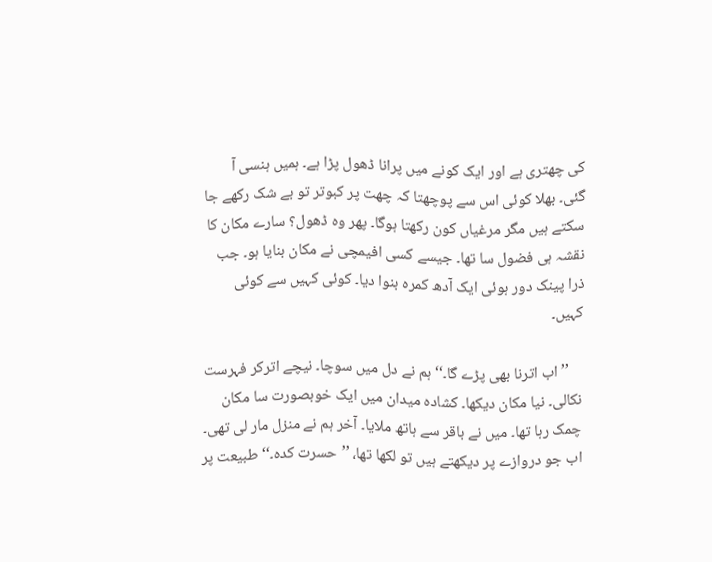کی چھتری ہے اور ایک کونے میں پرانا ڈھول پڑا ہے۔ ہمیں ہنسی آ گئی۔ بھلا کوئی اس سے پوچھتا کہ چھت پر کبوتر تو بے شک رکھے جا سکتے ہیں مگر مرغیاں کون رکھتا ہوگا۔ پھر وہ ڈھول؟ سارے مکان کا نقشہ ہی فضول سا تھا۔ جیسے کسی افیمچی نے مکان بنایا ہو۔ جب ذرا پینک دور ہوئی ایک آدھ کمرہ بنوا دیا۔ کوئی کہیں سے کوئی کہیں۔

    ’’اب اترنا بھی پڑے گا۔‘‘ ہم نے دل میں سوچا۔ نیچے اترکر فہرست نکالی۔ نیا مکان دیکھا۔ کشادہ میدان میں ایک خوبصورت سا مکان چمک رہا تھا۔ میں نے باقر سے ہاتھ ملایا۔ آخر ہم نے منزل مار لی تھی۔ اب جو دروازے پر دیکھتے ہیں تو لکھا تھا، ’’حسرت کدہ۔‘‘ طبیعت پر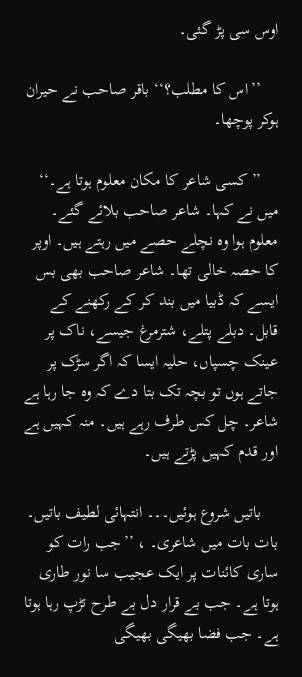اوس سی پڑ گئی۔

    ’’اس کا مطلب؟‘‘ باقر صاحب نے حیران ہوکر پوچھا۔

    ’’کسی شاعر کا مکان معلوم ہوتا ہے۔‘‘ میں نے کہا۔ شاعر صاحب بلائے گئے۔ معلوم ہوا وہ نچلے حصے میں رہتے ہیں۔ اوپر کا حصہ خالی تھا۔ شاعر صاحب بھی بس ایسے کہ ڈبیا میں بند کر کے رکھنے کے قابل۔ دبلے پتلے، شترمرغ جیسے، ناک پر عینک چسپاں، حلیہ ایسا کہ اگر سڑک پر جاتے ہوں تو بچہ تک بتا دے کہ وہ جا رہا ہے شاعر۔ چل کس طرف رہے ہیں۔ منہ کہیں ہے اور قدم کہیں پڑتے ہیں۔

    باتیں شروع ہوئیں۔۔۔ انتہائی لطیف باتیں۔ بات بات میں شاعری۔ ، ’’جب رات کو ساری کائنات پر ایک عجیب سا نور طاری ہوتا ہے۔ جب بے قرار دل بے طرح تڑپ رہا ہوتا ہے۔ جب فضا بھیگی بھیگی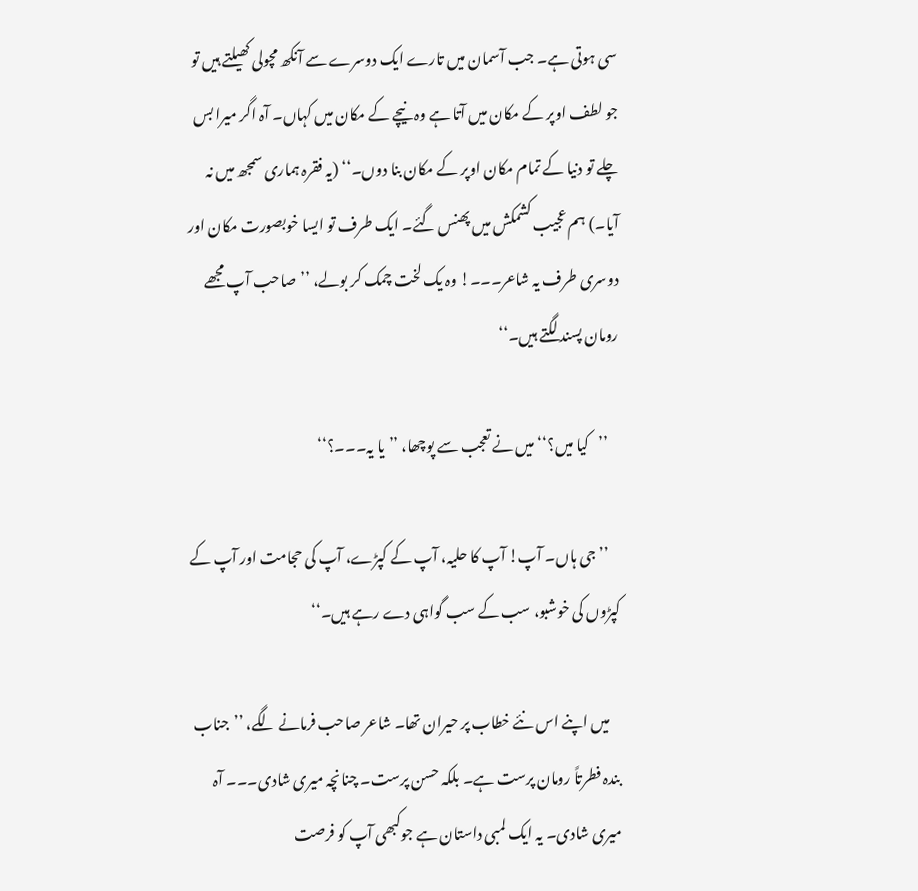سی ہوتی ہے۔ جب آسمان میں تارے ایک دوسرے سے آنکھ مچولی کھیلتے ہیں تو جو لطف اوپر کے مکان میں آتا ہے وہ نیچے کے مکان میں کہاں۔ آہ اگر میرا بس چلے تو دنیا کے تمام مکان اوپر کے مکان بنا دوں۔‘‘ (یہ فقرہ ہماری سمجھ میں نہ آیا۔) ہم عجیب کشمکش میں پھنس گئے۔ ایک طرف تو ایسا خوبصورت مکان اور دوسری طرف یہ شاعر۔۔۔! وہ یک لخت چمک کر بولے، ’’صاحب آپ مجھے رومان پسند لگتے ہیں۔‘‘

    ’’کیا میں؟‘‘ میں نے تعجب سے پوچھا، ’’یا یہ۔۔۔؟‘‘

    ’’جی ہاں۔ آپ! آپ کا حلیہ، آپ کے کپڑے، آپ کی حجامت اور آپ کے کپڑوں کی خوشبو، سب کے سب گواہی دے رہے ہیں۔‘‘

    میں اپنے اس نئے خطاب پر حیران تھا۔ شاعر صاحب فرمانے لگے، ’’جناب بندہ فطرتاً رومان پرست ہے۔ بلکہ حسن پرست۔ چنانچہ میری شادی۔۔۔ آہ میری شادی۔ یہ ایک لمبی داستان ہے جوکبھی آپ کو فرصت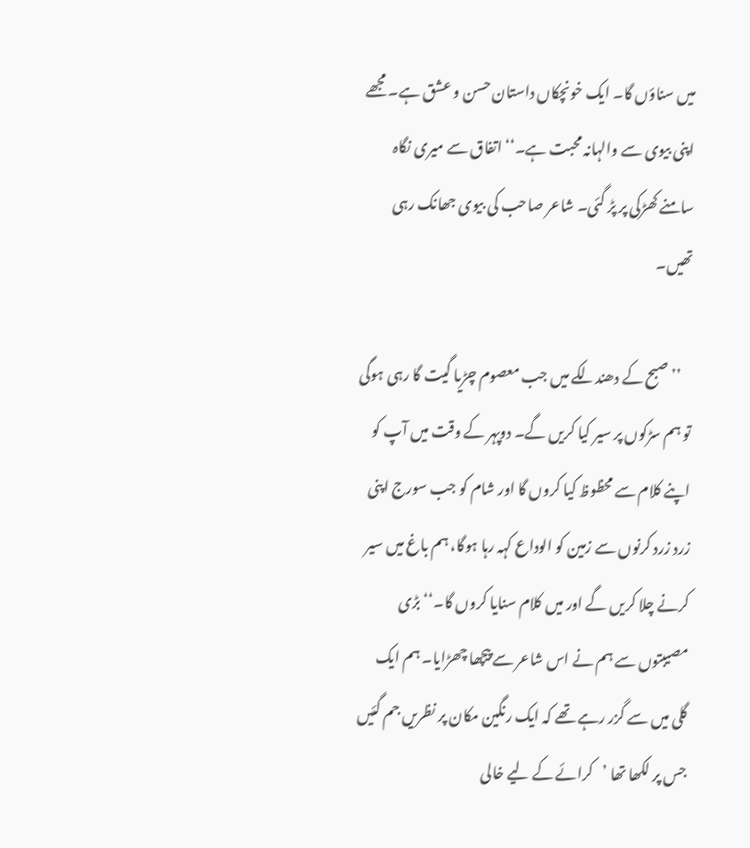میں سناؤں گا۔ ایک خونچکاں داستان حسن و عشق ہے۔ مجھے اپنی بیوی سے والہانہ محبت ہے۔‘‘ اتفاق سے میری نگاہ سامنے کھڑکی پر پڑ گئی۔ شاعر صاحب کی بیوی جھانک رہی تھیں۔

    ’’صبح کے دھندلکے میں جب معصوم چڑیا گیت گا رہی ہوگی تو ہم سڑکوں پر سیر کیا کریں گے۔ دوپہر کے وقت میں آپ کو اپنے کلام سے محظوظ کیا کروں گا اور شام کو جب سورج اپنی زرد زرد کرنوں سے زمین کو الوداع کہہ رہا ہوگا، ہم باغ میں سیر کرنے چلا کریں گے اور میں کلام سنایا کروں گا۔‘‘ بڑی مصیبتوں سے ہم نے اس شاعر سے پیچھا چھڑایا۔ ہم ایک گلی میں سے گزر رہے تھے کہ ایک رنگین مکان پر نظریں جم گئیں جس پر لکھا تھا ’کرائے کے لیے خالی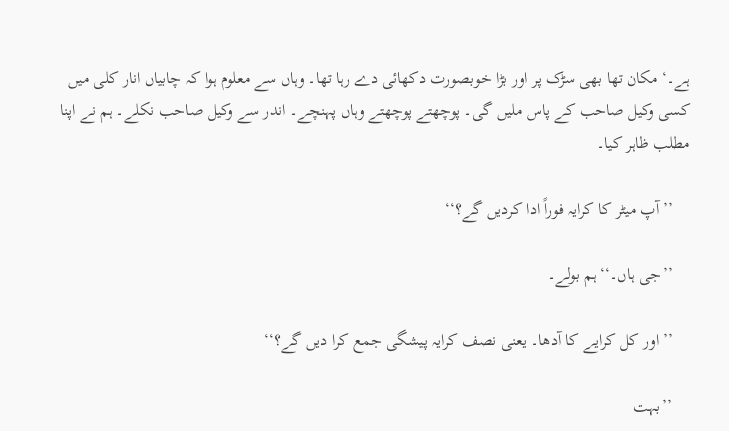ہے۔‘ مکان تھا بھی سڑک پر اور بڑا خوبصورت دکھائی دے رہا تھا۔ وہاں سے معلوم ہوا کہ چابیاں انار کلی میں کسی وکیل صاحب کے پاس ملیں گی۔ پوچھتے پوچھتے وہاں پہنچے۔ اندر سے وکیل صاحب نکلے۔ ہم نے اپنا مطلب ظاہر کیا۔

    ’’آپ میٹر کا کرایہ فوراً ادا کردیں گے؟‘‘

    ’’جی ہاں۔‘‘ ہم بولے۔

    ’’اور کل کرایے کا آدھا۔ یعنی نصف کرایہ پیشگی جمع کرا دیں گے؟‘‘

    ’’بہت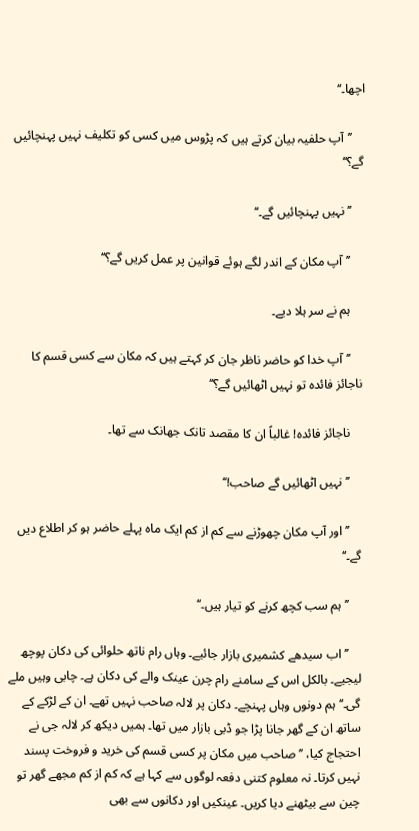اچھا۔‘‘

    ’’آپ حلفیہ بیان کرتے ہیں کہ پڑوس میں کسی کو تکلیف نہیں پہنچائیں گے؟‘‘

    ’’نہیں پہنچائیں گے۔‘‘

    ’’آپ مکان کے اندر لگے ہوئے قوانین پر عمل کریں گے؟‘‘

    ہم نے سر ہلا دیے۔

    ’’آپ خدا کو حاضر ناظر جان کر کہتے ہیں کہ مکان سے کسی قسم کا ناجائز فائدہ تو نہیں اٹھائیں گے؟‘‘

    ناجائز فائدہ! غالباً ان کا مقصد تانک جھانک سے تھا۔

    ’’نہیں اٹھائیں گے صاحب!‘‘

    ’’اور آپ مکان چھوڑنے سے کم از کم ایک ماہ پہلے حاضر ہو کر اطلاع دیں گے۔‘‘

    ’’ہم سب کچھ کرنے کو تیار ہیں۔‘‘

    ’’اب سیدھے کشمیری بازار جائیے۔ وہاں رام ناتھ حلوائی کی دکان پوچھ لیجیے۔ بالکل اس کے سامنے رام چرن عینک والے کی دکان ہے۔ چابی وہیں ملے گی۔‘‘ ہم دونوں وہاں پہنچے۔ دکان پر لالہ صاحب نہیں تھے۔ ان کے لڑکے کے ساتھ ان کے گھر جانا پڑا جو ڈبی بازار میں تھا۔ ہمیں دیکھ کر لالہ جی نے احتجاج کیا، ’’صاحب میں مکان پر کسی قسم کی خرید و فروخت پسند نہیں کرتا۔ نہ معلوم کتنی دفعہ لوگوں سے کہا ہے کہ کم از کم مجھے گھر تو چین سے بیٹھنے دیا کریں۔ عینکیں اور دکانوں سے بھی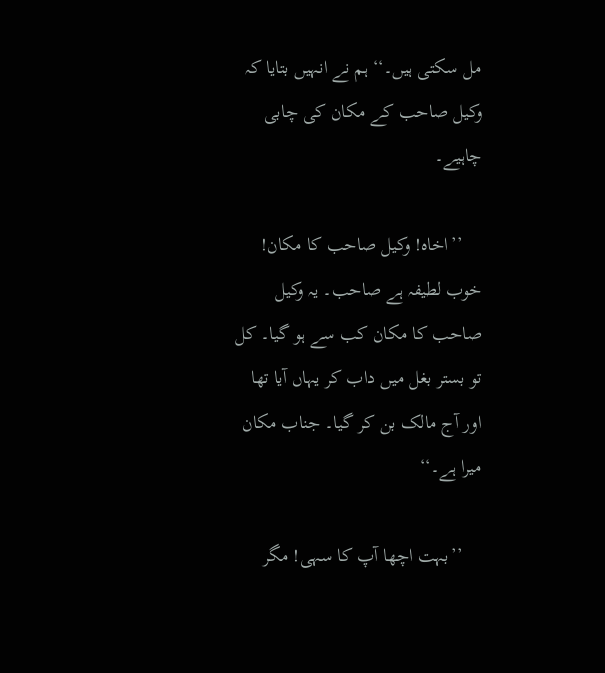مل سکتی ہیں۔‘‘ ہم نے انہیں بتایا کہ وکیل صاحب کے مکان کی چابی چاہیے۔

    ’’اخاہ! وکیل صاحب کا مکان! خوب لطیفہ ہے صاحب۔ یہ وکیل صاحب کا مکان کب سے ہو گیا۔ کل تو بستر بغل میں داب کر یہاں آیا تھا اور آج مالک بن کر گیا۔ جناب مکان میرا ہے۔‘‘

    ’’بہت اچھا آپ کا سہی! مگر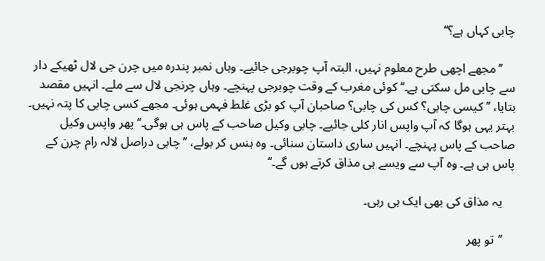چابی کہاں ہے؟‘‘

    ’’مجھے اچھی طرح معلوم نہیں، البتہ آپ چوبرجی جائیے۔ وہاں نمبر پندرہ میں چرن جی لال ٹھیکے دار سے چابی مل سکتی ہے۔‘‘ کوئی مغرب کے وقت چوبرجی پہنچے۔ وہاں چرنجی لال سے ملے۔ انہیں مقصد بتایا، ’’کیسی چابی؟ کس کی چابی؟ صاحبان آپ کو بڑی غلط فہمی ہوئی۔ مجھے کسی چابی کا پتہ نہیں۔ بہتر یہی ہوگا کہ آپ واپس انار کلی جائیے۔ چابی وکیل صاحب کے پاس ہی ہوگی۔‘‘ پھر واپس وکیل صاحب کے پاس پہنچے۔ انہیں ساری داستان سنائی۔ وہ ہنس کر بولے، ’’چابی دراصل لالہ رام چرن کے پاس ہی ہے۔ وہ آپ سے ویسے ہی مذاق کرتے ہوں گے۔‘‘

    یہ مذاق کی بھی ایک ہی رہی۔

    ’’تو پھر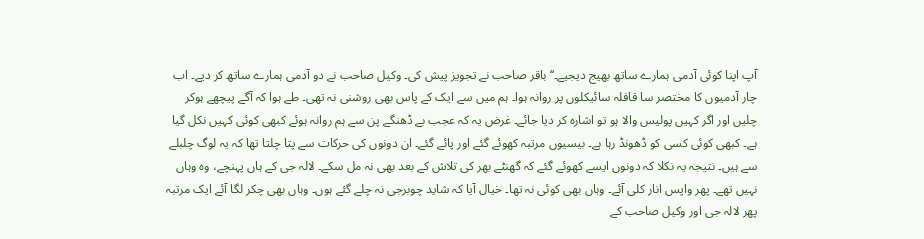آپ اپنا کوئی آدمی ہمارے ساتھ بھیج دیجیے۔‘‘ باقر صاحب نے تجویز پیش کی۔ وکیل صاحب نے دو آدمی ہمارے ساتھ کر دیے۔ اب چار آدمیوں کا مختصر سا قافلہ سائیکلوں پر روانہ ہوا۔ ہم میں سے ایک کے پاس بھی روشنی نہ تھی۔ طے ہوا کہ آگے پیچھے ہوکر چلیں اور اگر کہیں پولیس والا ہو تو اشارہ کر دیا جائے۔ غرض یہ کہ عجب بے ڈھنگے پن سے ہم روانہ ہوئے کبھی کوئی کہیں نکل گیا ہے۔ کبھی کوئی کسی کو ڈھونڈ رہا ہے۔ بیسیوں مرتبہ کھوئے گئے اور پائے گئے۔ ان دونوں کی حرکات سے پتا چلتا تھا کہ یہ لوگ چلبلے سے ہیں۔ نتیجہ یہ نکلا کہ دونوں ایسے کھوئے گئے کہ گھنٹے بھر کی تلاش کے بعد بھی نہ مل سکے۔ لالہ جی کے ہاں پہنچے، وہ وہاں نہیں تھے۔ پھر واپس انار کلی آئے۔ وہاں بھی کوئی نہ تھا۔ خیال آیا کہ شاید چوبرجی نہ چلے گئے ہوں۔ وہاں بھی چکر لگا آئے ایک مرتبہ پھر لالہ جی اور وکیل صاحب کے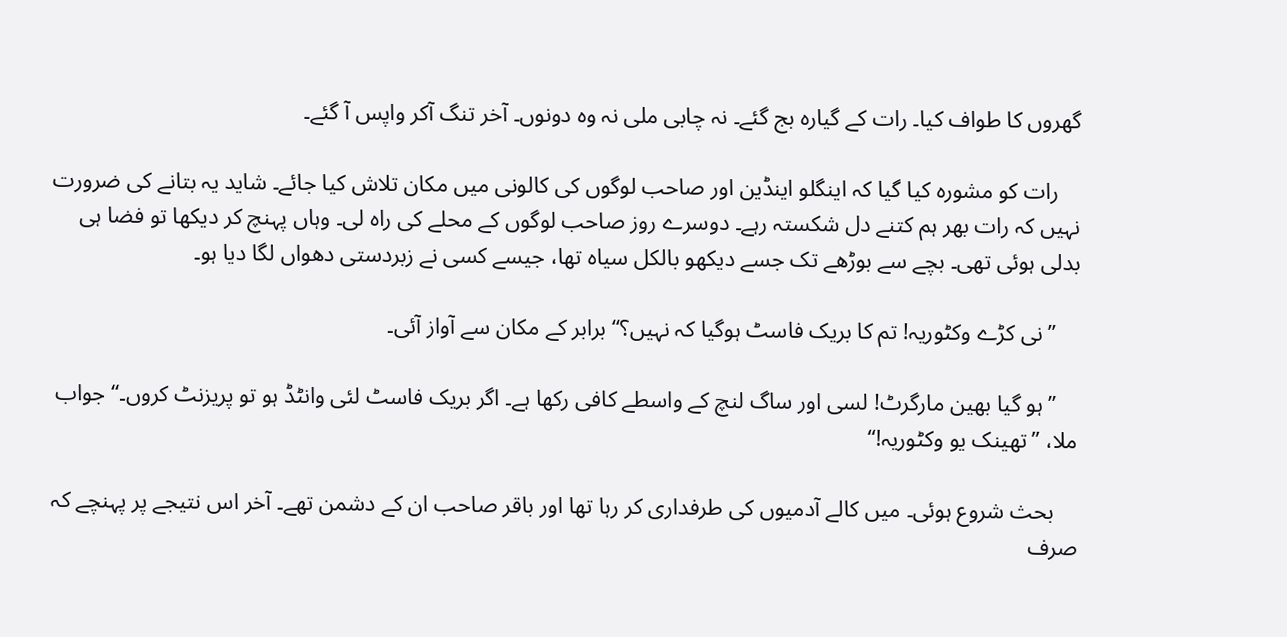گھروں کا طواف کیا۔ رات کے گیارہ بج گئے۔ نہ چابی ملی نہ وہ دونوں۔ آخر تنگ آکر واپس آ گئے۔

    رات کو مشورہ کیا گیا کہ اینگلو اینڈین اور صاحب لوگوں کی کالونی میں مکان تلاش کیا جائے۔ شاید یہ بتانے کی ضرورت نہیں کہ رات بھر ہم کتنے دل شکستہ رہے۔ دوسرے روز صاحب لوگوں کے محلے کی راہ لی۔ وہاں پہنچ کر دیکھا تو فضا ہی بدلی ہوئی تھی۔ بچے سے بوڑھے تک جسے دیکھو بالکل سیاہ تھا، جیسے کسی نے زبردستی دھواں لگا دیا ہو۔

    ’’نی کڑے وکٹوریہ! تم کا بریک فاسٹ ہوگیا کہ نہیں؟‘‘ برابر کے مکان سے آواز آئی۔

    ’’ہو گیا بھین مارگرٹ! لسی اور ساگ لنچ کے واسطے کافی رکھا ہے۔ اگر بریک فاسٹ لئی وانٹڈ ہو تو پریزنٹ کروں۔‘‘ جواب ملا، ’’تھینک یو وکٹوریہ!‘‘

    بحث شروع ہوئی۔ میں کالے آدمیوں کی طرفداری کر رہا تھا اور باقر صاحب ان کے دشمن تھے۔ آخر اس نتیجے پر پہنچے کہ صرف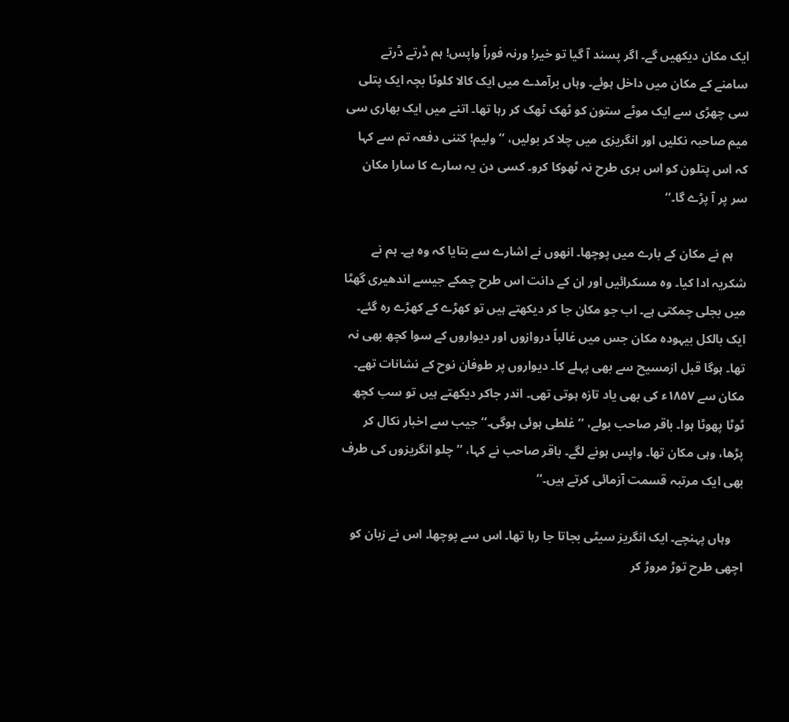ایک مکان دیکھیں گے۔ اگر پسند آ گیا تو خیر! ورنہ فوراً واپس! ہم ڈرتے ڈرتے سامنے کے مکان میں داخل ہوئے۔ وہاں برآمدے میں ایک کالا کلوٹا بچہ ایک پتلی سی چھڑی سے ایک موٹے ستون کو ٹھک ٹھک کر رہا تھا۔ اتنے میں ایک بھاری سی میم صاحبہ نکلیں اور انگریزی میں چلا کر بولیں، ’’ولیم! کتنی دفعہ تم سے کہا کہ اس پتلون کو اس بری طرح نہ ٹھوکا کرو۔ کسی دن یہ سارے کا سارا مکان سر پر آ پڑے گا۔‘‘

    ہم نے مکان کے بارے میں پوچھا۔ انھوں نے اشارے سے بتایا کہ وہ ہے۔ ہم نے شکریہ ادا کیا۔ وہ مسکرائیں اور ان کے دانت اس طرح چمکے جیسے اندھیری گھٹا میں بجلی چمکتی ہے۔ اب جو مکان جا کر دیکھتے ہیں تو کھڑے کے کھڑے رہ گئے۔ ایک بالکل بیہودہ مکان جس میں غالباً دروازوں اور دیواروں کے سوا کچھ بھی نہ تھا۔ ہوگا قبل ازمسیح سے بھی پہلے کا۔ دیواروں پر طوفان نوح کے نشانات تھے۔ مکان سے ۱۸۵۷ء کی بھی یاد تازہ ہوتی تھی۔ اندر جاکر دیکھتے ہیں تو سب کچھ ٹوٹا پھوٹا ہوا۔ باقر صاحب بولے، ’’غلطی ہوئی ہوگی۔‘‘ جیب سے اخبار نکال کر پڑھا، وہی مکان تھا۔ واپس ہونے لگے۔ باقر صاحب نے کہا، ’’چلو انگریزوں کی طرف بھی ایک مرتبہ قسمت آزمائی کرتے ہیں۔‘‘

    وہاں پہنچے۔ ایک انگریز سیٹی بجاتا جا رہا تھا۔ اس سے پوچھا۔ اس نے زبان کو اچھی طرح توڑ مروڑ کر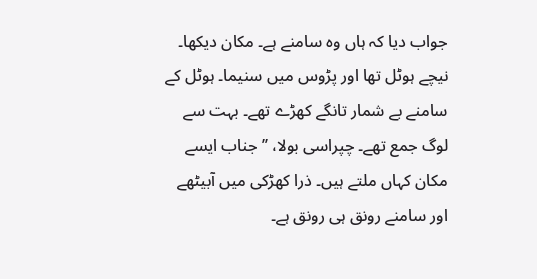جواب دیا کہ ہاں وہ سامنے ہے۔ مکان دیکھا۔ نیچے ہوٹل تھا اور پڑوس میں سنیما۔ ہوٹل کے سامنے بے شمار تانگے کھڑے تھے۔ بہت سے لوگ جمع تھے۔ چپراسی بولا، ’’جناب ایسے مکان کہاں ملتے ہیں۔ ذرا کھڑکی میں آبیٹھے اور سامنے رونق ہی رونق ہے۔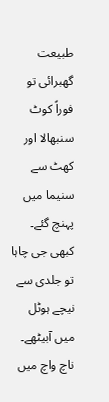طبیعت گھبرائی تو فوراً کوٹ سنبھالا اور کھٹ سے سنیما میں پہنچ گئے۔ کبھی جی چاہا تو جلدی سے نیچے ہوٹل میں آبیٹھے۔ ناچ واچ میں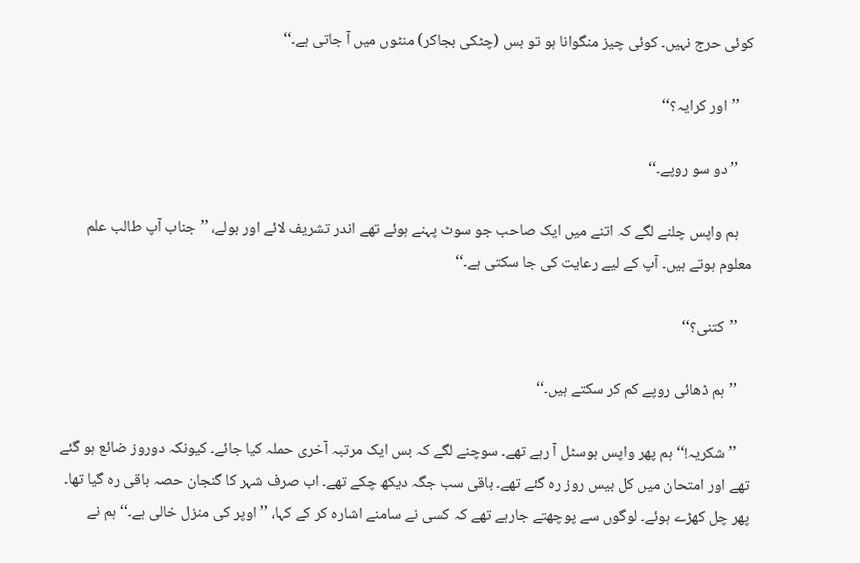کوئی حرج نہیں۔ کوئی چیز منگوانا ہو تو بس (چٹکی بجاکر) منٹوں میں آ جاتی ہے۔‘‘

    ’’اور کرایہ؟‘‘

    ’’دو سو روپے۔‘‘

    ہم واپس چلنے لگے کہ اتنے میں ایک صاحب جو سوٹ پہنے ہوئے تھے اندر تشریف لائے اور بولے، ’’جناب آپ طالب علم معلوم ہوتے ہیں۔ آپ کے لیے رعایت کی جا سکتی ہے۔‘‘

    ’’کتنی؟‘‘

    ’’ہم ڈھائی روپے کم کر سکتے ہیں۔‘‘

    ’’شکریہ!‘‘ ہم پھر واپس ہوسٹل آ رہے تھے۔ سوچنے لگے کہ بس ایک مرتبہ آخری حملہ کیا جائے۔ کیونکہ دوروز ضائع ہو گئے تھے اور امتحان میں کل بیس روز رہ گئے تھے۔ باقی سب جگہ دیکھ چکے تھے۔ اب صرف شہر کا گنجان حصہ باقی رہ گیا تھا۔ پھر چل کھڑے ہوئے۔ لوگوں سے پوچھتے جارہے تھے کہ کسی نے سامنے اشارہ کر کے کہا، ’’اوپر کی منزل خالی ہے۔‘‘ ہم نے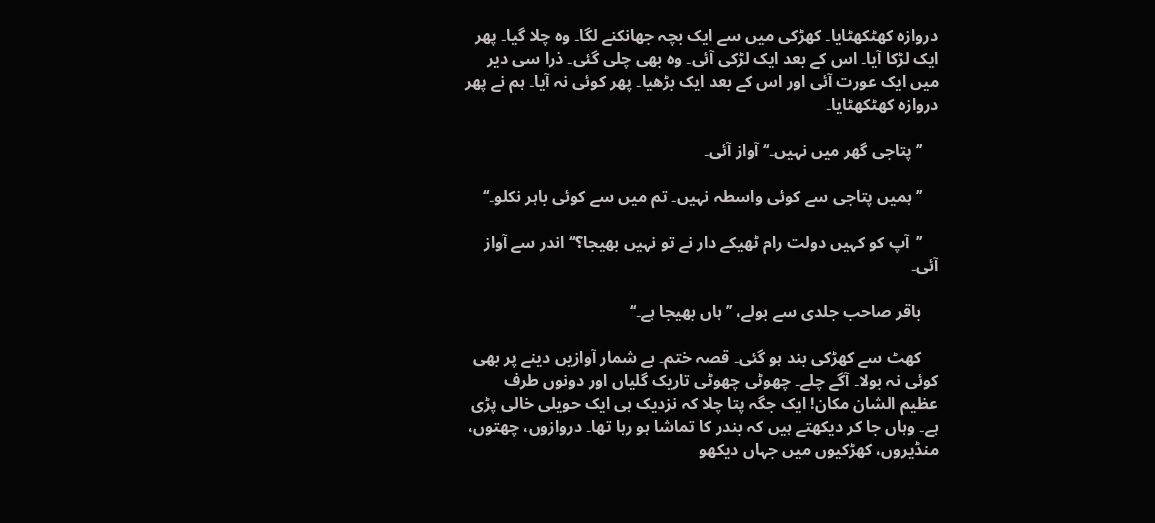دروازہ کھٹکھٹایا۔ کھڑکی میں سے ایک بچہ جھانکنے لگا۔ وہ چلا گیا۔ پھر ایک لڑکا آیا۔ اس کے بعد ایک لڑکی آئی۔ وہ بھی چلی گئی۔ ذرا سی دیر میں ایک عورت آئی اور اس کے بعد ایک بڑھیا۔ پھر کوئی نہ آیا۔ ہم نے پھر دروازہ کھٹکھٹایا۔

    ’’پتاجی گھر میں نہیں۔‘‘ آواز آئی۔

    ’’ہمیں پتاجی سے کوئی واسطہ نہیں۔ تم میں سے کوئی باہر نکلو۔‘‘

    ’’آپ کو کہیں دولت رام ٹھیکے دار نے تو نہیں بھیجا؟‘‘ اندر سے آواز آئی۔

    باقر صاحب جلدی سے بولے، ’’ہاں بھیجا ہے۔‘‘

    کھٹ سے کھڑکی بند ہو گئی۔ قصہ ختم۔ بے شمار آوازیں دینے پر بھی کوئی نہ بولا۔ آگے چلے۔ چھوٹی چھوٹی تاریک گلیاں اور دونوں طرف عظیم الشان مکان! ایک جگہ پتا چلا کہ نزدیک ہی ایک حویلی خالی پڑی ہے۔ وہاں جا کر دیکھتے ہیں کہ بندر کا تماشا ہو رہا تھا۔ دروازوں، چھتوں، منڈیروں، کھڑکیوں میں جہاں دیکھو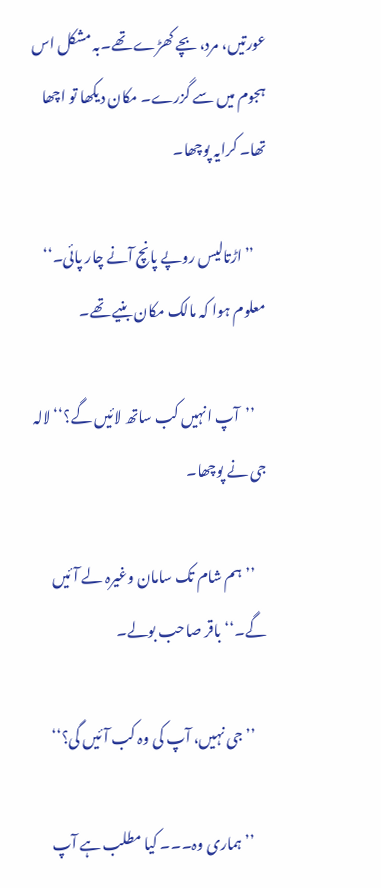عورتیں، مرد، بچے کھڑے تھے۔بہ مشکل اس ہجوم میں سے گزرے۔ مکان دیکھا تو اچھا تھا۔ کرایہ پوچھا۔

    ’’اڑتالیس روپے پانچ آنے چار پائی۔‘‘ معلوم ہوا کہ مالک مکان بنیے تھے۔

    ’’آپ انہیں کب ساتھ لائیں گے؟‘‘ لالہ جی نے پوچھا۔

    ’’ہم شام تک سامان وغیرہ لے آئیں گے۔‘‘ باقر صاحب بولے۔

    ’’جی نہیں، آپ کی وہ کب آئیں گی؟‘‘

    ’’ہماری وہ۔۔۔ کیا مطلب ہے آپ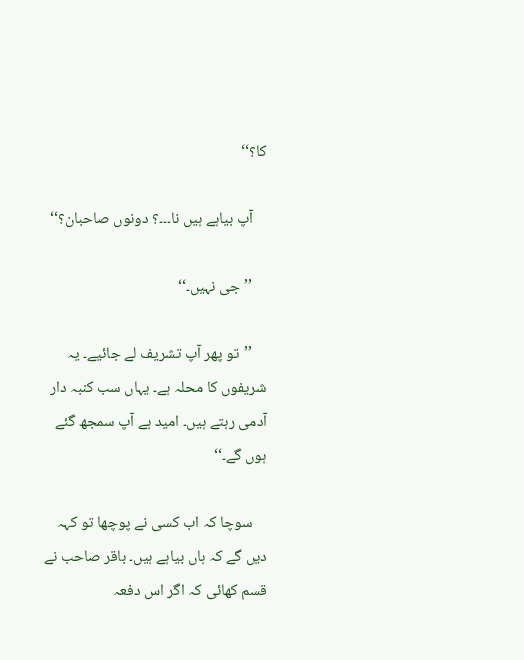کا؟‘‘

    آپ بیاہے ہیں نا۔۔۔؟ دونوں صاحبان؟‘‘

    ’’جی نہیں۔‘‘

    ’’تو پھر آپ تشریف لے جائیے۔ یہ شریفوں کا محلہ ہے۔ یہاں سب کنبہ دار آدمی رہتے ہیں۔ امید ہے آپ سمجھ گئے ہوں گے۔‘‘

    سوچا کہ اب کسی نے پوچھا تو کہہ دیں گے کہ ہاں بیاہے ہیں۔ باقر صاحب نے قسم کھائی کہ اگر اس دفعہ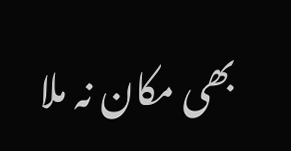بھی مکان نہ ملا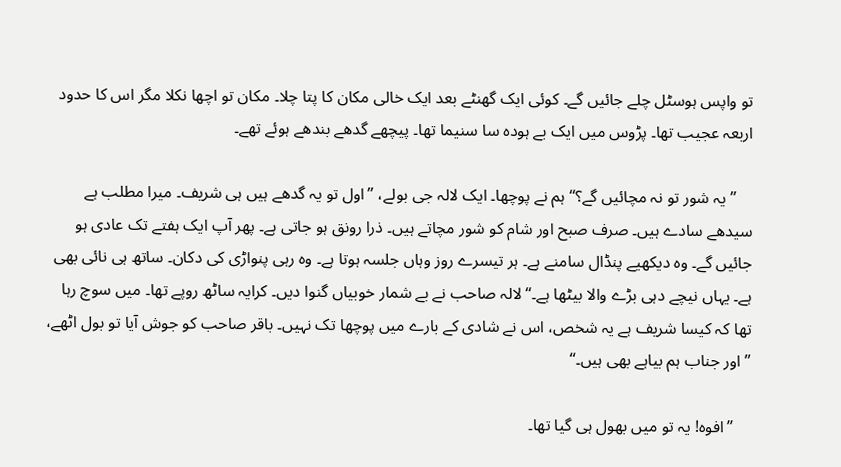تو واپس ہوسٹل چلے جائیں گے۔ کوئی ایک گھنٹے بعد ایک خالی مکان کا پتا چلا۔ مکان تو اچھا نکلا مگر اس کا حدود اربعہ عجیب تھا۔ پڑوس میں ایک بے ہودہ سا سنیما تھا۔ پیچھے گدھے بندھے ہوئے تھے۔

    ’’یہ شور تو نہ مچائیں گے؟‘‘ ہم نے پوچھا۔ ایک لالہ جی بولے، ’’اول تو یہ گدھے ہیں ہی شریف۔ میرا مطلب ہے سیدھے سادے ہیں۔ صرف صبح اور شام کو شور مچاتے ہیں۔ ذرا رونق ہو جاتی ہے۔ پھر آپ ایک ہفتے تک عادی ہو جائیں گے۔ وہ دیکھیے پنڈال سامنے ہے۔ ہر تیسرے روز وہاں جلسہ ہوتا ہے۔ وہ رہی پنواڑی کی دکان۔ ساتھ ہی نائی بھی ہے۔ یہاں نیچے دہی بڑے والا بیٹھا ہے۔‘‘ لالہ صاحب نے بے شمار خوبیاں گنوا دیں۔ کرایہ ساٹھ روپے تھا۔ میں سوچ رہا تھا کہ کیسا شریف ہے یہ شخص، اس نے شادی کے بارے میں پوچھا تک نہیں۔ باقر صاحب کو جوش آیا تو بول اٹھے، ’’اور جناب ہم بیاہے بھی ہیں۔‘‘

    ’’افوہ! یہ تو میں بھول ہی گیا تھا۔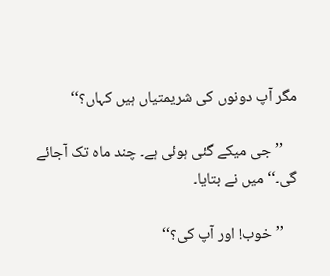مگر آپ دونوں کی شریمتیاں ہیں کہاں؟‘‘

    ’’جی میکے گئی ہوئی ہے۔ چند ماہ تک آجائے گی۔‘‘ میں نے بتایا۔

    ’’خوب! اور آپ کی؟‘‘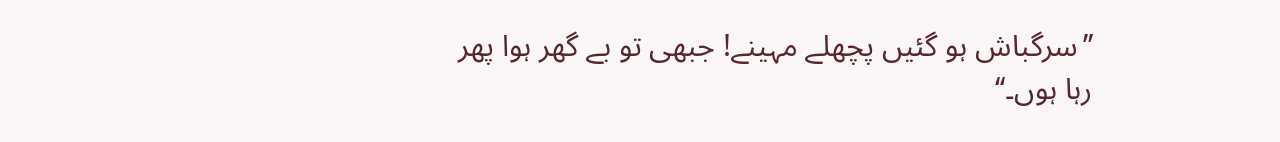’’سرگباش ہو گئیں پچھلے مہینے! جبھی تو بے گھر ہوا پھر رہا ہوں۔‘‘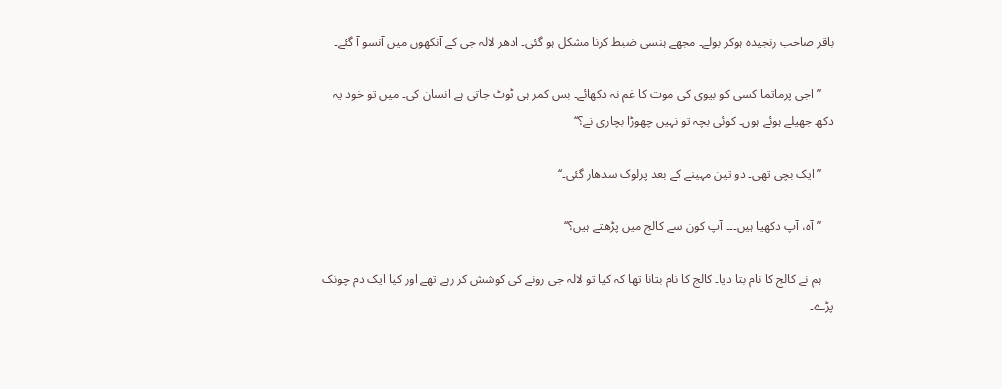باقر صاحب رنجیدہ ہوکر بولے۔ مجھے ہنسی ضبط کرنا مشکل ہو گئی۔ ادھر لالہ جی کے آنکھوں میں آنسو آ گئے۔

    ’’اجی پرماتما کسی کو بیوی کی موت کا غم نہ دکھائے۔ بس کمر ہی ٹوٹ جاتی ہے انسان کی۔ میں تو خود یہ دکھ جھیلے ہوئے ہوں۔ کوئی بچہ تو نہیں چھوڑا بچاری نے؟‘‘

    ’’ایک بچی تھی۔ دو تین مہینے کے بعد پرلوک سدھار گئی۔‘‘

    ’’آہ، آپ دکھیا ہیں۔۔۔ آپ کون سے کالج میں پڑھتے ہیں؟‘‘

    ہم نے کالج کا نام بتا دیا۔ کالج کا نام بتانا تھا کہ کیا تو لالہ جی رونے کی کوشش کر رہے تھے اور کیا ایک دم چونک پڑے۔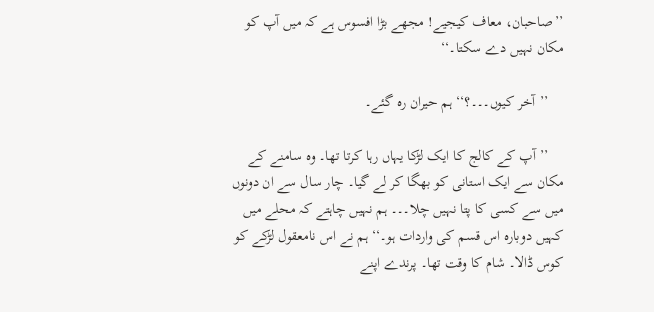’’صاحبان، معاف کیجیے! مجھے بڑا افسوس ہے کہ میں آپ کو مکان نہیں دے سکتا۔‘‘

    ’’آخر کیوں۔۔۔؟‘‘ ہم حیران رہ گئے۔

    ’’آپ کے کالج کا ایک لڑکا یہاں رہا کرتا تھا۔ وہ سامنے کے مکان سے ایک استانی کو بھگا کر لے گیا۔ چار سال سے ان دونوں میں سے کسی کا پتا نہیں چلا۔۔۔ ہم نہیں چاہتے کہ محلے میں کہیں دوبارہ اس قسم کی واردات ہو۔‘‘ ہم نے اس نامعقول لڑکے کو کوس ڈالا۔ شام کا وقت تھا۔ پرندے اپنے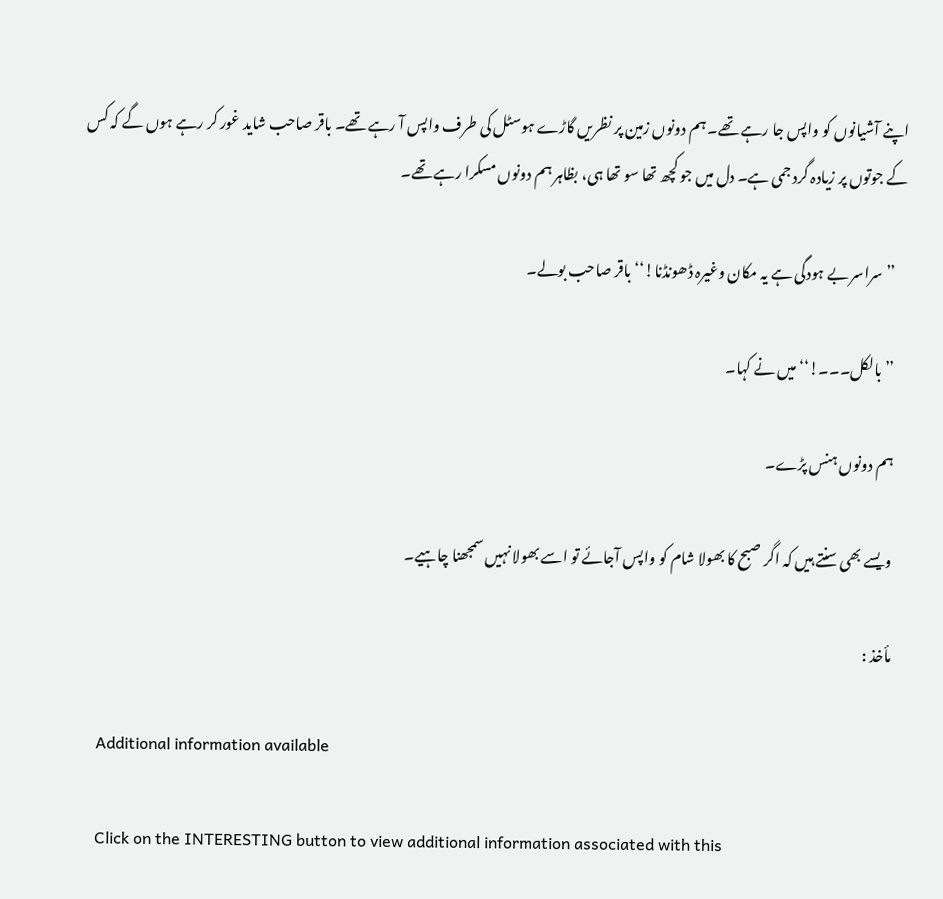اپنے آشیانوں کو واپس جا رہے تھے۔ ہم دونوں زمین پر نظریں گاڑے ہوسٹل کی طرف واپس آ رہے تھے۔ باقر صاحب شاید غور کر رہے ہوں گے کہ کس کے جوتوں پر زیادہ گرد جمی ہے۔ دل میں جو کچھ تھا سو تھا ہی، بظاہر ہم دونوں مسکرا رہے تھے۔

    ’’سراسر بے ہودگی ہے یہ مکان وغیرہ ڈھونڈنا!‘‘ باقر صاحب بولے۔

    ’’بالکل۔۔۔!‘‘ میں نے کہا۔

    ہم دونوں ہنس پڑے۔

    ویسے بھی سنتے ہیں کہ اگر صبح کا بھولا شام کو واپس آجائے تو اسے بھولا نہیں سمجھنا چاہیے۔

    مأخذ :

    Additional information available

    Click on the INTERESTING button to view additional information associated with this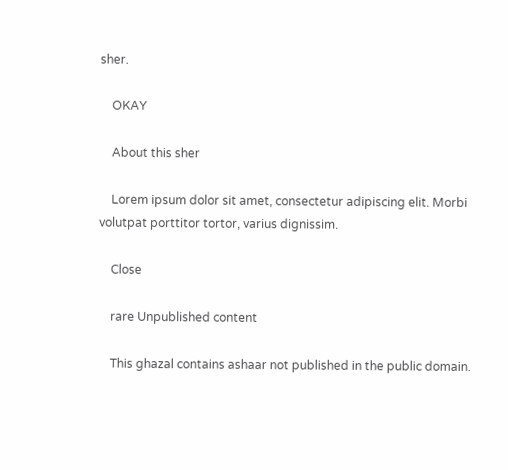sher.

    OKAY

    About this sher

    Lorem ipsum dolor sit amet, consectetur adipiscing elit. Morbi volutpat porttitor tortor, varius dignissim.

    Close

    rare Unpublished content

    This ghazal contains ashaar not published in the public domain.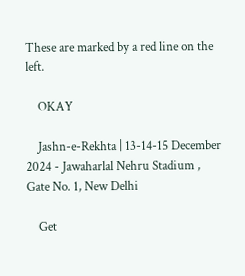These are marked by a red line on the left.

    OKAY

    Jashn-e-Rekhta | 13-14-15 December 2024 - Jawaharlal Nehru Stadium , Gate No. 1, New Delhi

    Get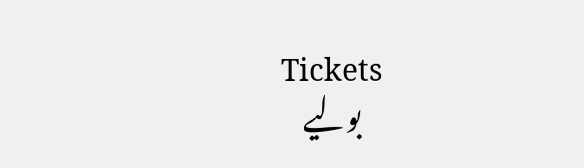Tickets
    بولیے